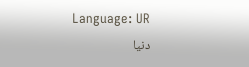Language: UR
دنیا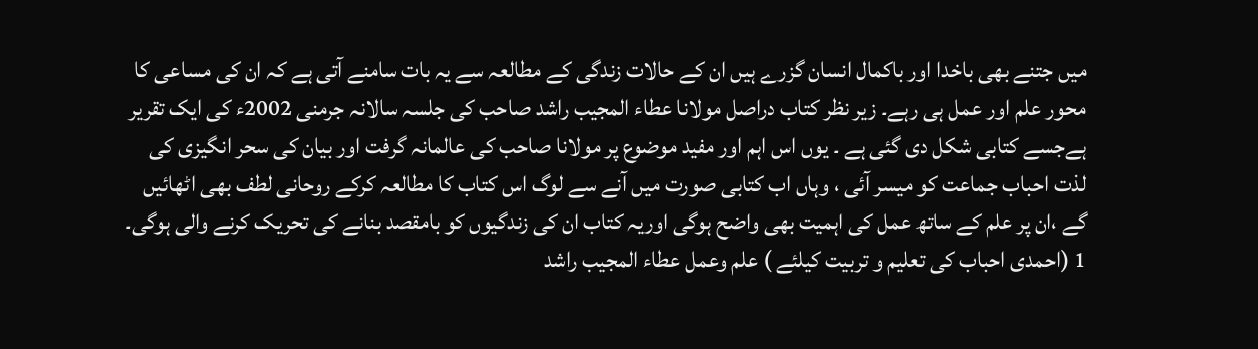میں جتنے بھی باخدا اور باکمال انسان گزرے ہیں ان کے حالات زندگی کے مطالعہ سے یہ بات سامنے آتی ہے کہ ان کی مساعی کا محور علم اور عمل ہی رہے۔ زیر نظر کتاب دراصل مولانا عطاء المجیب راشد صاحب کی جلسہ سالانہ جرمنی 2002ء کی ایک تقریر ہےجسے کتابی شکل دی گئی ہے ۔ یوں اس اہم اور مفید موضوع پر مولانا صاحب کی عالمانہ گرفت اور بیان کی سحر انگیزی کی لذت احباب جماعت کو میسر آئی ، وہاں اب کتابی صورت میں آنے سے لوگ اس کتاب کا مطالعہ کرکے روحانی لطف بھی اٹھائیں گے ،ان پر علم کے ساتھ عمل کی اہمیت بھی واضح ہوگی اوریہ کتاب ان کی زندگیوں کو بامقصد بنانے کی تحریک کرنے والی ہوگی۔
1 (احمدی احباب کی تعلیم و تربیت کیلئے ) علم وعمل عطاء المجیب راشد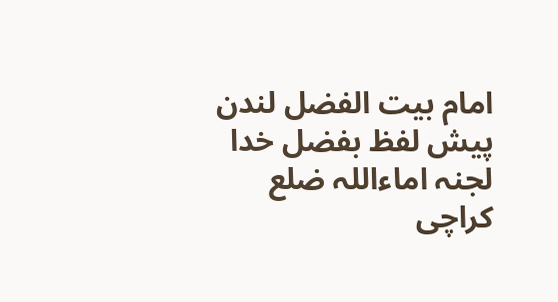امام بيت الفضل لندن پیش لفظ بفضل خدا لجنہ اماءاللہ ضلع کراچی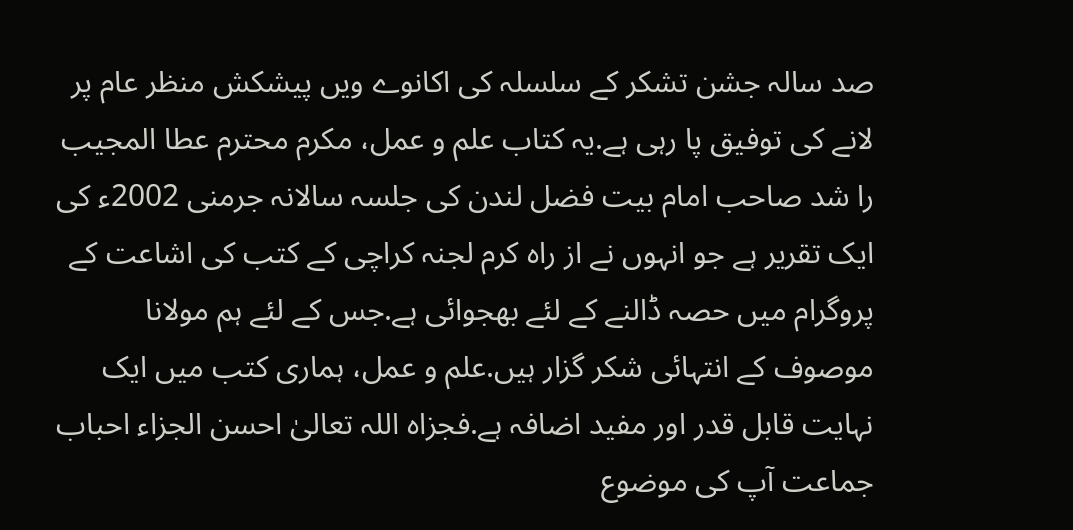صد سالہ جشن تشکر کے سلسلہ کی اکانوے ویں پیشکش منظر عام پر لانے کی توفیق پا رہی ہے.یہ کتاب علم و عمل، مکرم محترم عطا المجیب را شد صاحب امام بیت فضل لندن کی جلسہ سالانہ جرمنی 2002ء کی ایک تقریر ہے جو انہوں نے از راہ کرم لجنہ کراچی کے کتب کی اشاعت کے پروگرام میں حصہ ڈالنے کے لئے بھجوائی ہے.جس کے لئے ہم مولانا موصوف کے انتہائی شکر گزار ہیں.علم و عمل، ہماری کتب میں ایک نہایت قابل قدر اور مفید اضافہ ہے.فجزاہ اللہ تعالیٰ احسن الجزاء احباب جماعت آپ کی موضوع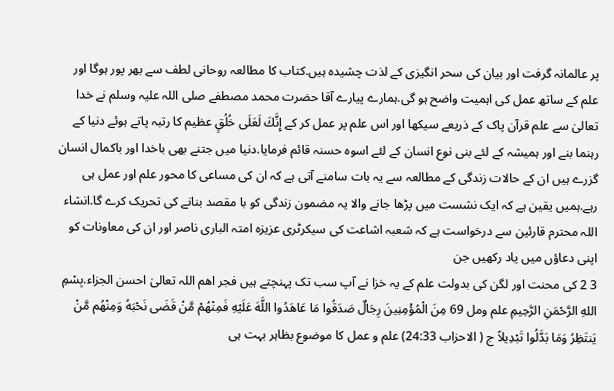پر عالمانہ گرفت اور بیان کی سحر انگیزی کے لذت چشیدہ ہیں.کتاب کا مطالعہ روحانی لطف سے بھر پور ہوگا اور علم کے ساتھ عمل کی اہمیت واضح ہو گی.ہمارے پیارے آقا حضرت محمد مصطفے صلی اللہ علیہ وسلم نے خدا تعالیٰ سے علم قرآن پاک کے ذریعے سیکھا اور اس علم پر عمل کر کے إِنَّكَ لَعَلَى خُلُقٍ عظیم کا رتبہ پاتے ہوئے دنیا کے رہنما بنے اور ہمیشہ کے لئے بنی نوع انسان کے لئے اسوہ حسنہ قائم فرمایا.دنیا میں جتنے بھی باخدا اور باکمال انسان گزرے ہیں ان کے حالات زندگی کے مطالعہ سے یہ بات سامنے آتی ہے کہ ان کی مساعی کا محور علم اور عمل ہی رہے.ہمیں یقین ہے کہ ایک نشست میں پڑھا جانے والا یہ مضمون زندگی کو با مقصد بنانے کی تحریک کرے گا.انشاء اللہ محترم قارئین سے درخواست ہے کہ شعبہ اشاعت کی سیکرٹری عزیزہ امتہ الباری ناصر اور ان کی معاونات کو اپنی دعاؤں میں یاد رکھیں جن
3 2 کی محنت اور لگن کی بدولت علم کے یہ خزا نے آپ سب تک پہنچتے ہیں فجر اھم اللہ تعالیٰ احسن الجزاء.بِسْمِ اللهِ الرَّحْمَنِ الرَّحِيمِ علم ومل 69 مِنَ الْمُؤْمِنِينَ رِجَالٌ صَدَقُوا مَا عَاهَدُوا اللَّهَ عَلَيْهِ فَمِنْهُمْ مَّنْ قَضَى نَحْبَهُ وَمِنْهُم مَّنْ يَنتَظِرُ وَمَا بَدَّلُوا تَبْدِيلاً ج ( الاحزاب 24:33) علم و عمل کا موضوع بظاہر بہت ہی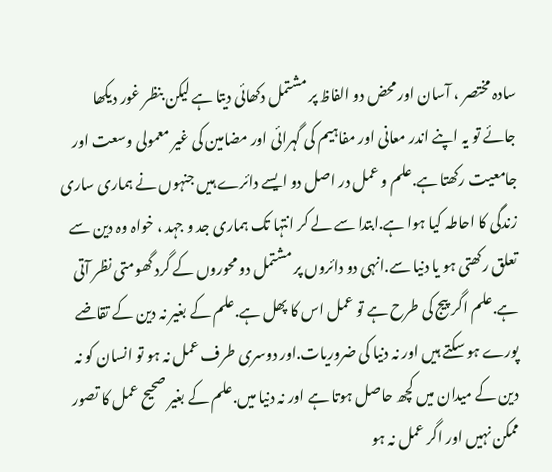سادہ مختصر ، آسان اور محض دو الفاظ پر مشتمل دکھائی دیتا ہے لیکن بنظر غور دیکھا جائے تو یہ اپنے اندر معانی اور مفاہیم کی گہرائی اور مضامین کی غیر معمولی وسعت اور جامعیت رکھتا ہے.علم و عمل در اصل دو ایسے دائرے ہیں جنہوں نے ہماری ساری زندگی کا احاطہ کیا ہوا ہے.ابتدا سے لے کر انتہا تک ہماری جد و جہد ، خواہ وہ دین سے تعلق رکھتی ہو یا دنیا سے.انہی دو دائروں پر مشتمل دو محوروں کے گرد گھومتی نظر آتی ہے.علم اگر پیج کی طرح ہے تو عمل اس کا پھل ہے.علم کے بغیر نہ دین کے تقاضے پورے ہو سکتے ہیں اور نہ دنیا کی ضروریات.اور دوسری طرف عمل نہ ہو تو انسان کو نہ دین کے میدان میں کچھ حاصل ہوتا ہے اور نہ دنیا میں.علم کے بغیر صحیح عمل کا تصور ممکن نہیں اور اگر عمل نہ ہو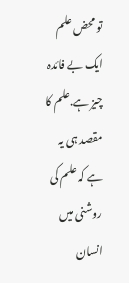تو محض علم ایک بے فائدہ چیز ہے.علم کا مقصد ہی یہ ہے کہ علم کی روشنی میں انسان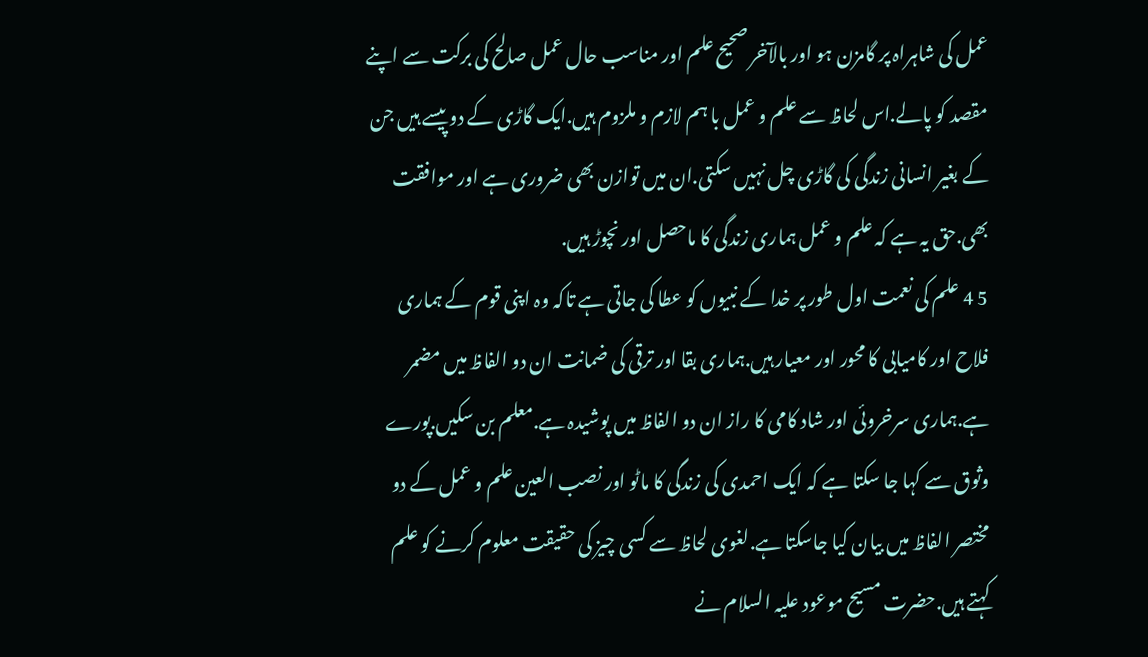عمل کی شاہراہ پر گامزن ہو اور بالآخر صحیح علم اور مناسب حال عمل صالح کی برکت سے اپنے مقصد کو پالے.اس لحاظ سے علم و عمل با ہم لازم و ملزوم ہیں.ایک گاڑی کے دو پیسے ہیں جن کے بغیر انسانی زندگی کی گاڑی چل نہیں سکتی.ان میں توازن بھی ضروری ہے اور موافقت بھی.حق یہ ہے کہ علم و عمل ہماری زندگی کا ماحصل اور نچوڑ ہیں.
5 4 علم کی نعمت اول طور پر خدا کے نبیوں کو عطا کی جاتی ہے تاکہ وہ اپنی قوم کے ہماری فلاح اور کامیابی کا محور اور معیار ہیں.ہماری بقا اور ترقی کی ضمانت ان دو الفاظ میں مضمر ہے.ہماری سرخروئی اور شاد کامی کا راز ان دو الفاظ میں پوشیدہ ہے.معلم بن سکیں.پورے وثوق سے کہا جا سکتا ہے کہ ایک احمدی کی زندگی کا ماٹو اور نصب العین علم و عمل کے دو مختصر الفاظ میں بیان کیا جاسکتا ہے.لغوی لحاظ سے کسی چیز کی حقیقت معلوم کرنے کو علم کہتے ہیں.حضرت مسیح موعود علیہ السلام نے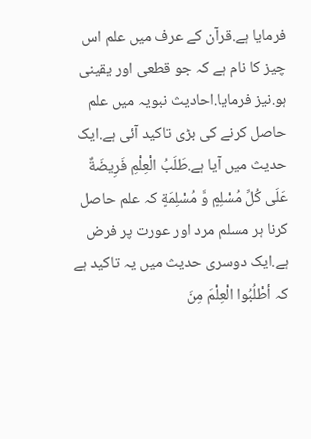فرمایا ہے.قرآن کے عرف میں علم اس چیز کا نام ہے کہ جو قطعی اور یقینی ہو.نیز فرمایا.احادیث نبویہ میں علم حاصل کرنے کی بڑی تاکید آئی ہے.ایک حدیث میں آیا ہے.طَلَبُ الْعِلْمِ فَرِيضَةٌ عَلَى كُلِّ مُسْلِمٍ وَّ مُسْلِمَةٍ کہ علم حاصل کرنا ہر مسلم مرد اور عورت پر فرض ہے.ایک دوسری حدیث میں یہ تاکید ہے کہ أطْلُبُوا الْعِلْمَ مِنَ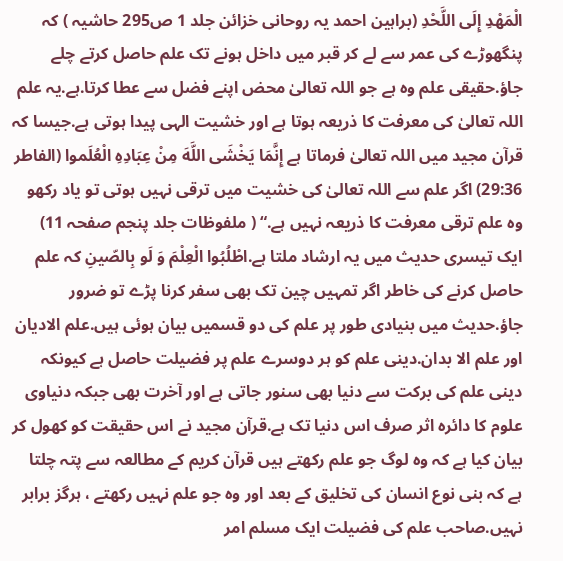الْمَهْدِ إِلَى اللَّحْدِ (براہین احمد یہ روحانی خزائن جلد 1 ص295 حاشیہ ) کہ پنگھوڑے کی عمر سے لے کر قبر میں داخل ہونے تک علم حاصل کرتے چلے جاؤ.حقیقی علم وہ ہے جو اللہ تعالیٰ محض اپنے فضل سے عطا کرتا.ہے.یہ علم اللہ تعالیٰ کی معرفت کا ذریعہ ہوتا ہے اور خشیت الہی پیدا ہوتی ہے.جیسا کہ قرآن مجید میں اللہ تعالیٰ فرماتا ہے إِنَّمَا يَخْشَى اللَّهَ مِنْ عِبَادِهِ الْعُلَموا (الفاطر 29:36) اگر علم سے اللہ تعالیٰ کی خشیت میں ترقی نہیں ہوتی تو یاد رکھو وہ علم ترقی معرفت کا ذریعہ نہیں ہے.“ ( ملفوظات جلد پنجم صفحہ 11) ایک تیسری حدیث میں یہ ارشاد ملتا ہے.اطْلُبُوا الْعِلْمَ وَ لَو بِالصّينِ کہ علم حاصل کرنے کی خاطر اگر تمہیں چین تک بھی سفر کرنا پڑے تو ضرور جاؤ.حدیث میں بنیادی طور پر علم کی دو قسمیں بیان ہوئی ہیں.علم الادیان اور علم الا بدان.دینی علم کو ہر دوسرے علم پر فضیلت حاصل ہے کیونکہ دینی علم کی برکت سے دنیا بھی سنور جاتی ہے اور آخرت بھی جبکہ دنیاوی علوم کا دائرہ اثر صرف اس دنیا تک ہے.قرآن مجید نے اس حقیقت کو کھول کر بیان کیا ہے کہ وہ لوگ جو علم رکھتے ہیں قرآن کریم کے مطالعہ سے پتہ چلتا ہے کہ بنی نوع انسان کی تخلیق کے بعد اور وہ جو علم نہیں رکھتے ، ہرگز برابر نہیں.صاحب علم کی فضیلت ایک مسلم امر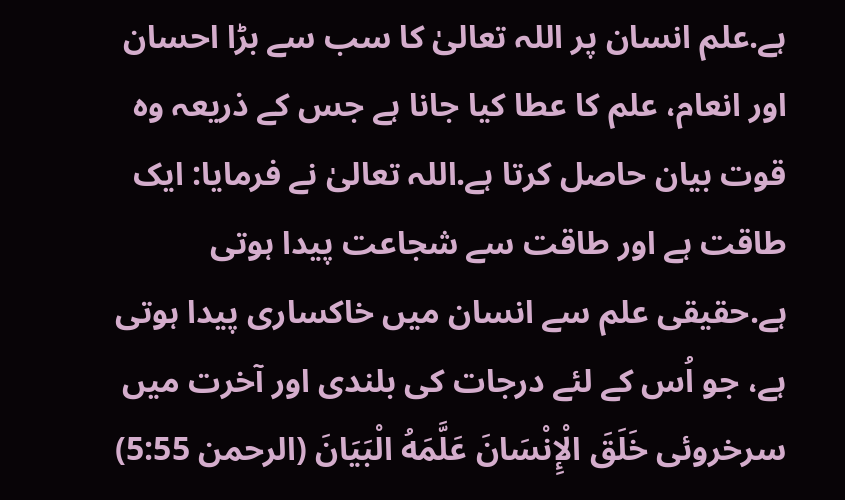ہے.علم انسان پر اللہ تعالیٰ کا سب سے بڑا احسان اور انعام، علم کا عطا کیا جانا ہے جس کے ذریعہ وہ قوت بیان حاصل کرتا ہے.اللہ تعالیٰ نے فرمایا: ایک طاقت ہے اور طاقت سے شجاعت پیدا ہوتی ہے.حقیقی علم سے انسان میں خاکساری پیدا ہوتی ہے، جو اُس کے لئے درجات کی بلندی اور آخرت میں سرخروئی خَلَقَ الْإِنْسَانَ عَلَّمَهُ الْبَيَانَ (الرحمن 5:55)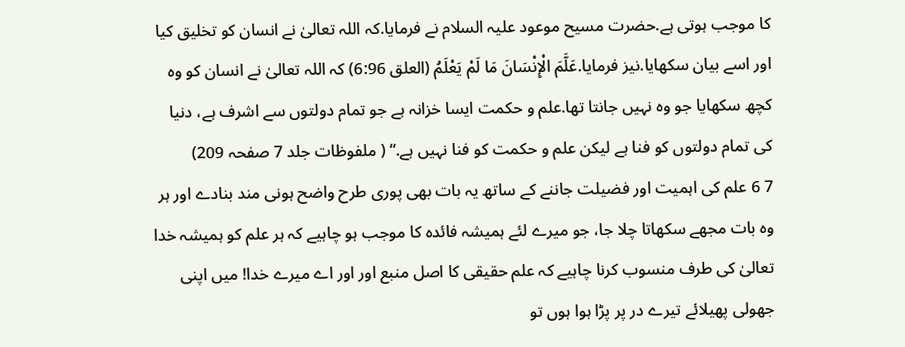کا موجب ہوتی ہے.حضرت مسیح موعود علیہ السلام نے فرمایا.کہ اللہ تعالیٰ نے انسان کو تخلیق کیا اور اسے بیان سکھایا.نیز فرمایا.عَلَّمَ الْإِنْسَانَ مَا لَمْ يَعْلَمُ (العلق 6:96) کہ اللہ تعالیٰ نے انسان کو وہ کچھ سکھایا جو وہ نہیں جانتا تھا.علم و حکمت ایسا خزانہ ہے جو تمام دولتوں سے اشرف ہے، دنیا کی تمام دولتوں کو فنا ہے لیکن علم و حکمت کو فنا نہیں ہے.“ ( ملفوظات جلد 7 صفحہ 209)
7 6 علم کی اہمیت اور فضیلت جاننے کے ساتھ یہ بات بھی پوری طرح واضح ہونی مند بنادے اور ہر وہ بات مجھے سکھاتا چلا جا، جو میرے لئے ہمیشہ فائدہ کا موجب ہو چاہیے کہ ہر علم کو ہمیشہ خدا تعالیٰ کی طرف منسوب کرنا چاہیے کہ علم حقیقی کا اصل منبع اور اور اے میرے خدا! میں اپنی جھولی پھیلائے تیرے در پر پڑا ہوا ہوں تو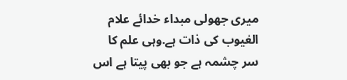میری جھولی مبداء خدائے علام الغیوب کی ذات ہے.وہی علم کا سر چشمہ ہے جو بھی پیتا ہے اس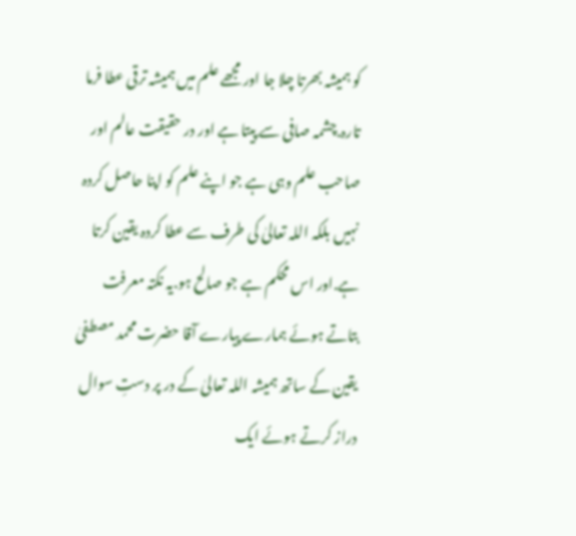کو ہمیشہ بھرتا چلا جا اور مجھے علم میں ہمیشہ ترقی عطا فرما تارہ.چشمہ صافی سے پیتا ہے اور در حقیقت عالم اور صاحب علم وہی ہے جو اپنے علم کو اپنا حاصل کردہ نہیں بلکہ اللہ تعالیٰ کی طرف سے عطا کردہ یقین کرتا ہے.اور اس محکم ہے جو صالح ہو.یہ نکتہ معرفت بتاتے ہوئے ہمارے پیارے آقا حضرت محمد مصطفیٰ یقین کے ساتھ ہمیشہ اللہ تعالیٰ کے در پر دستِ سوال دراز کرتے ہوئے ایک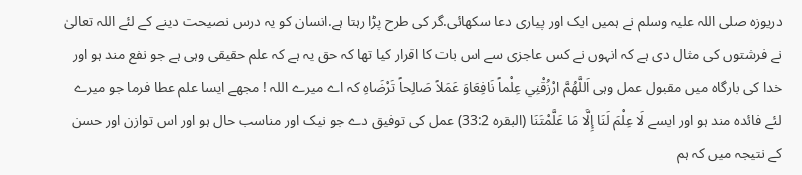دریوزہ صلی اللہ علیہ وسلم نے ہمیں ایک اور پیاری دعا سکھائی.گر کی طرح پڑا رہتا ہے.انسان کو یہ درس نصیحت دینے کے لئے اللہ تعالیٰ نے فرشتوں کی مثال دی ہے کہ انہوں نے کس عاجزی سے اس بات کا اقرار کیا تھا کہ حق یہ ہے کہ علم حقیقی وہی ہے جو نفع مند ہو اور خدا کی بارگاہ میں مقبول عمل وہی اَللَّهُمَّ ارْزُقْنِي عِلْماً نَافِعَاوَ عَمَلاً صَالِحاً تَرْضَاهِ کہ اے میرے اللہ ! مجھے ایسا علم عطا فرما جو میرے لئے فائدہ مند ہو اور ایسے لَا عِلْمَ لَنَا إِلَّا مَا عَلَّمْتَنَا (البقرہ 33:2) عمل کی توفیق دے جو نیک اور مناسب حال ہو اور اس توازن اور حسن کے نتیجہ میں کہ ہم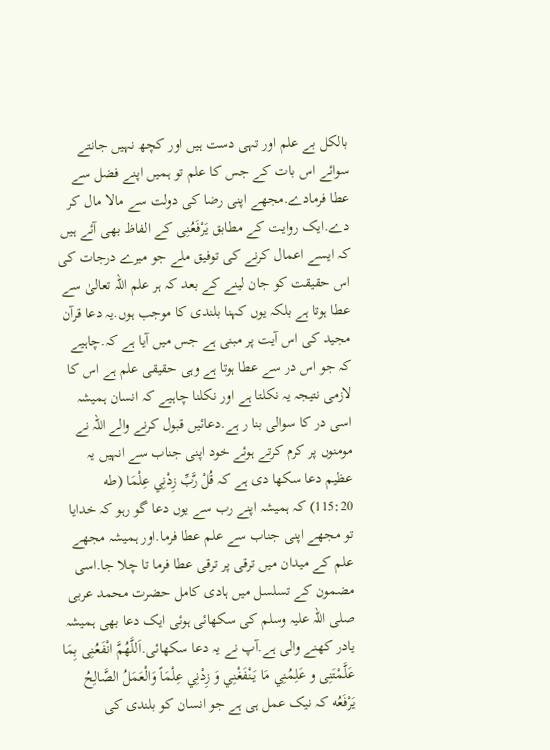بالکل بے علم اور تہی دست ہیں اور کچھ نہیں جانتے سوائے اس بات کے جس کا علم تو ہمیں اپنے فضل سے عطا فرمادے.مجھے اپنی رضا کی دولت سے مالا مال کر دے.ایک روایت کے مطابق يَرْفَعُنِی کے الفاظ بھی آئے ہیں کہ ایسے اعمال کرنے کی توفیق ملے جو میرے درجات کی اس حقیقت کو جان لینے کے بعد کہ ہر علم اللہ تعالیٰ سے عطا ہوتا ہے بلکہ یوں کہنا بلندی کا موجب ہوں.یہ دعا قرآن مجید کی اس آیت پر مبنی ہے جس میں آیا ہے کہ.چاہیے کہ جو اس در سے عطا ہوتا ہے وہی حقیقی علم ہے اس کا لازمی نتیجہ یہ نکلتا ہے اور نکلنا چاہیے کہ انسان ہمیشہ اسی در کا سوالی بنا ر ہے.دعائیں قبول کرنے والے اللہ نے مومنوں پر کرم کرتے ہوئے خود اپنی جناب سے انہیں یہ عظیم دعا سکھا دی ہے کہ قُلْ رَّبِّ زِدْنِي عِلْمَا (طه 115:20) کہ ہمیشہ اپنے رب سے یوں دعا گو رہو کہ خدایا تو مجھے اپنی جناب سے علم عطا فرما.اور ہمیشہ مجھے علم کے میدان میں ترقی پر ترقی عطا فرما تا چلا جا.اسی مضمون کے تسلسل میں ہادی کامل حضرت محمد عربی صلی اللہ علیہ وسلم کی سکھائی ہوئی ایک دعا بھی ہمیشہ یادر کھنے والی ہے.آپ نے یہ دعا سکھائی.اَللَّهُمَّ انْفَعُنِى بِمَا عَلَّمْتَنِى و عَلِمُنِي مَا يَنْفَغْنِي وَ زِدْنِي عِلْمَاً وَالْعَمَلُ الصَّالِحُ يَرْفَعُه کہ نیک عمل ہی ہے جو انسان کو بلندی کی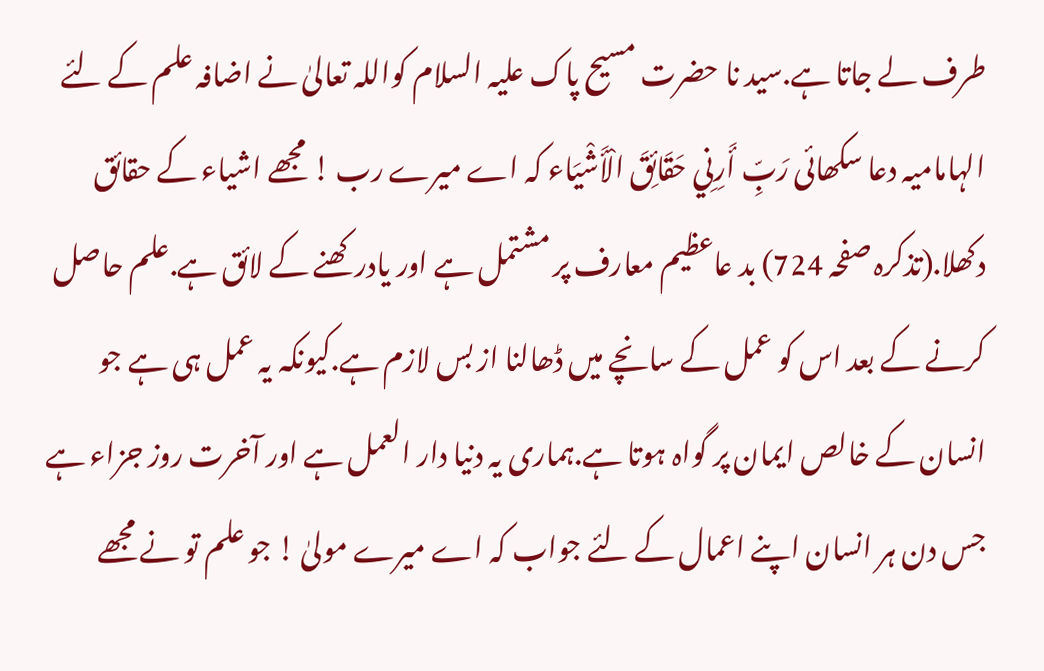طرف لے جاتا ہے.سید نا حضرت مسیح پاک علیہ السلام کواللہ تعالیٰ نے اضافہ علم کے لئے الہامامیہ دعا سکھائی رَبِّ أَرِنِي حَقَائِقَ الْأَشْيَاء کہ اے میرے رب ! مجھے اشیاء کے حقائق دکھلا.(تذکرہ صفحہ 724) بد عاعظیم معارف پر مشتمل ہے اور یادرکھنے کے لائق ہے.علم حاصل کرنے کے بعد اس کو عمل کے سانچے میں ڈھالنا از بس لازم ہے.کیونکہ یہ عمل ہی ہے جو انسان کے خالص ایمان پر گواہ ہوتا ہے.ہماری یہ دنیا دار العمل ہے اور آخرت روز جزاء ہے جس دن ہر انسان اپنے اعمال کے لئے جواب کہ اے میرے مولیٰ ! جو علم تو نے مجھے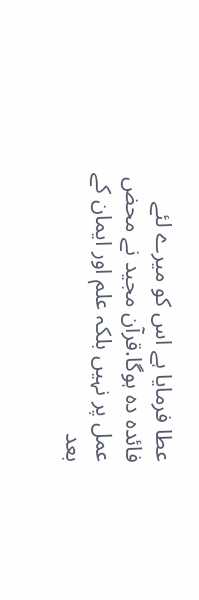عطا فرمایا ہے اس کو میرے لئے فائدہ دہ ہوگا.قرآن مجید نے محض عمل پر نہیں بلکہ علم اور ایمان کے بعد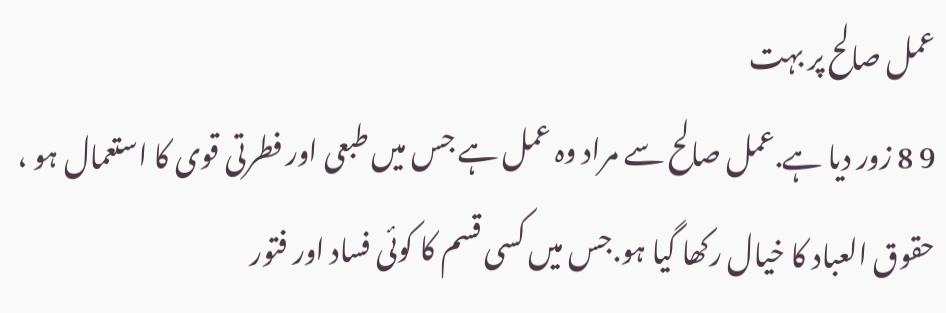عمل صالح پر بہت
9 8 زور دیا ہے.عمل صالح سے مراد وہ عمل ہے جس میں طبعی اور فطرتی قوی کا استعمال ہو ، حقوق العباد کا خیال رکھا گیا ہو.جس میں کسی قسم کا کوئی فساد اور فتور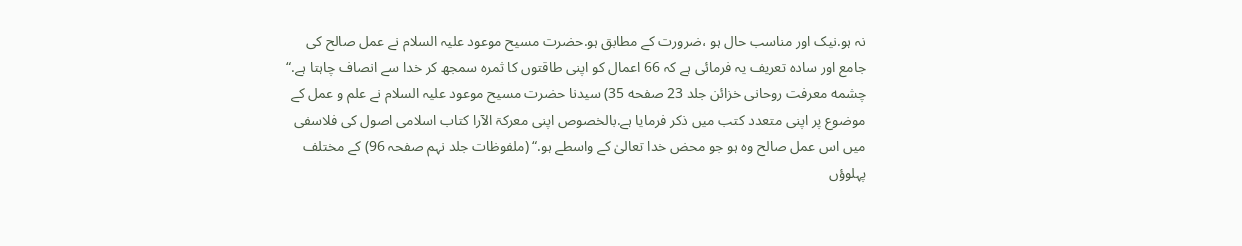نہ ہو.نیک اور مناسب حال ہو ،ضرورت کے مطابق ہو.حضرت مسیح موعود علیہ السلام نے عمل صالح کی جامع اور سادہ تعریف یہ فرمائی ہے کہ 66 اعمال کو اپنی طاقتوں کا ثمرہ سمجھ کر خدا سے انصاف چاہتا ہے.“ چشمه معرفت روحانی خزائن جلد 23 صفحه 35) سیدنا حضرت مسیح موعود علیہ السلام نے علم و عمل کے موضوع پر اپنی متعدد کتب میں ذکر فرمایا ہے.بالخصوص اپنی معرکۃ الآرا کتاب اسلامی اصول کی فلاسفی میں اس عمل صالح وہ ہو جو محض خدا تعالیٰ کے واسطے ہو.“ (ملفوظات جلد نہم صفحہ 96) کے مختلف پہلوؤں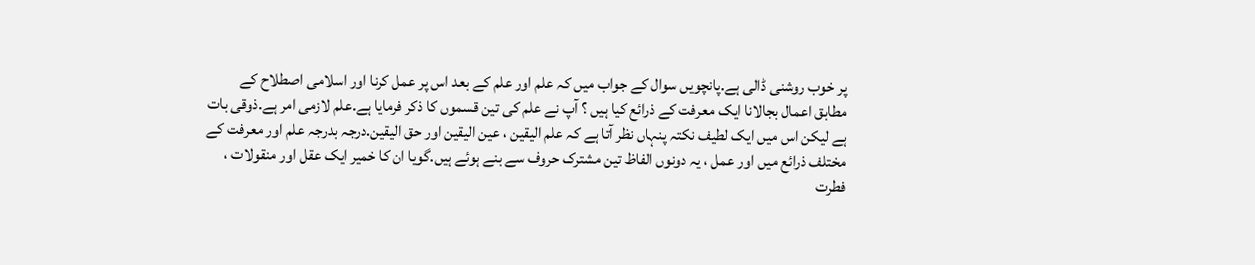پر خوب روشنی ڈالی ہے.پانچویں سوال کے جواب میں کہ علم اور علم کے بعد اس پر عمل کرنا اور اسلامی اصطلاح کے مطابق اعمال بجالانا ایک معرفت کے ذرائع کیا ہیں ؟ آپ نے علم کی تین قسموں کا ذکر فرمایا ہے.علم لازمی امر ہے.ذوقی بات ہے لیکن اس میں ایک لطیف نکتہ پنہاں نظر آتا ہے کہ علم الیقین ، عین الیقین اور حق الیقین.درجہ بدرجہ علم اور معرفت کے مختلف ذرائع میں اور عمل ، یہ دونوں الفاظ تین مشترک حروف سے بنے ہوئے ہیں.گویا ان کا خمیر ایک عقل اور منقولات ، فطرت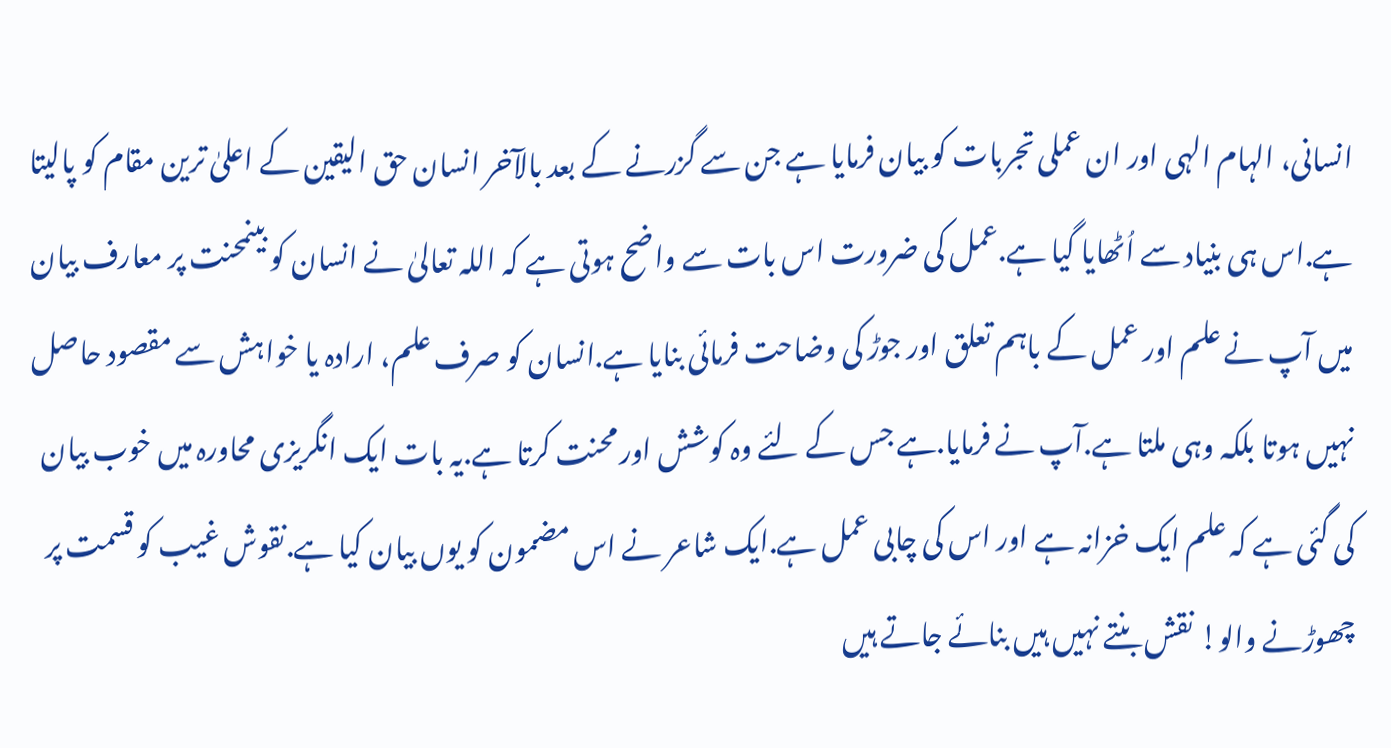انسانی، الہام الہی اور ان عملی تجربات کو بیان فرمایا ہے جن سے گزرنے کے بعد بالآخر انسان حق الیقین کے اعلیٰ ترین مقام کو پالیتا ہے.اس ہی بنیاد سے اُٹھایا گیا ہے.عمل کی ضرورت اس بات سے واضح ہوتی ہے کہ اللہ تعالیٰ نے انسان کو بینمحنت پر معارف بیان میں آپ نے علم اور عمل کے باہم تعلق اور جوڑ کی وضاحت فرمائی بنایا ہے.انسان کو صرف علم، ارادہ یا خواہش سے مقصود حاصل نہیں ہوتا بلکہ وہی ملتا ہے.آپ نے فرمایا.ہے جس کے لئے وہ کوشش اور محنت کرتا ہے.یہ بات ایک انگریزی محاورہ میں خوب بیان کی گئی ہے کہ علم ایک خزانہ ہے اور اس کی چابی عمل ہے.ایک شاعر نے اس مضمون کو یوں بیان کیا ہے.نقوش غیب کو قسمت پر چھوڑنے والو! نقش بنتے نہیں ہیں بنائے جاتے ہیں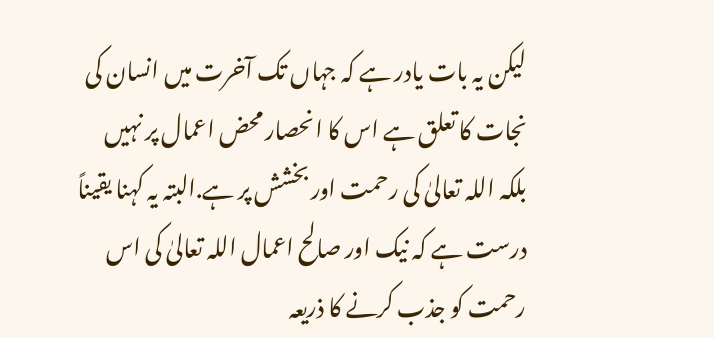لیکن یہ بات یادر ہے کہ جہاں تک آخرت میں انسان کی نجات کا تعلق ہے اس کا انحصار محض اعمال پر نہیں بلکہ اللہ تعالیٰ کی رحمت اور بخشش پر ہے.البتہ یہ کہنا یقیناً درست ہے کہ نیک اور صالح اعمال اللہ تعالیٰ کی اس رحمت کو جذب کرنے کا ذریعہ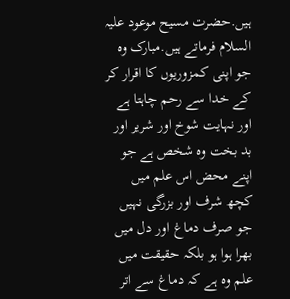ہیں.حضرت مسیح موعود علیہ السلام فرماتے ہیں.مبارک وہ جو اپنی کمزوریوں کا اقرار کر کے خدا سے رحم چاہتا ہے اور نہایت شوخ اور شریر اور بد بخت وہ شخص ہے جو اپنے محض اس علم میں کچھ شرف اور بزرگی نہیں جو صرف دماغ اور دل میں بھرا ہوا ہو بلکہ حقیقت میں علم وہ ہے کہ دماغ سے اتر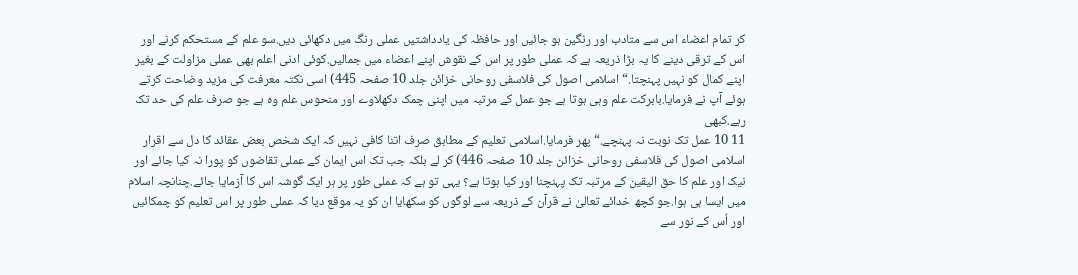کر تمام اعضاء اس سے متادب اور رنگین ہو جائیں اور حافظہ کی یادداشتیں عملی رنگ میں دکھائی دیں.سو علم کے مستحکم کرنے اور اس کے ترقی دینے کا یہ بڑا ذریعہ ہے کہ عملی طور پر اس کے نقوش اپنے اعضاء میں جمالیں.کوئی ادنی اعلم بھی عملی مزاولت کے بغیر اپنے کمال کو نہیں پہنچتا.“ اسلامی اصول کی فلاسفی روحانی خزائن جلد 10 صفحہ 445) اسی نکتہ معرفت کی مزید وضاحت کرتے ہوئے آپ نے فرمایا.بابرکت علم وہی ہوتا ہے جو عمل کے مرتبہ میں اپنی چمک دکھلاوے اور منحوس علم وہ ہے جو صرف علم کی حد تک رہے.کبھی
11 10 عمل تک نوبت نہ پہنچے.“ پھر فرمایا.اسلامی تعلیم کے مطابق صرف اتنا کافی نہیں کہ ایک شخص بعض عقائد کا دل سے اقرار اسلامی اصول کی فلاسفی روحانی خزائن جلد 10 صفحہ 446) کر لے بلکہ جب تک اس ایمان کے عملی تقاضوں کو پورا نہ کیا جائے اور نیک اور علم کا حق الیقین کے مرتبہ تک پہنچنا اور کیا ہوتا ہے؟ یہی تو ہے کہ عملی طور پر ہر ایک گوشہ اس کا آزمایا جائے.چنانچہ اسلام میں ایسا ہی ہوا.جو کچھ خدائے تعالیٰ نے قرآن کے ذریعہ سے لوگوں کو سکھایا ان کو یہ موقع دیا کہ عملی طور پر اس تعلیم کو چمکائیں اور اُس کے نور سے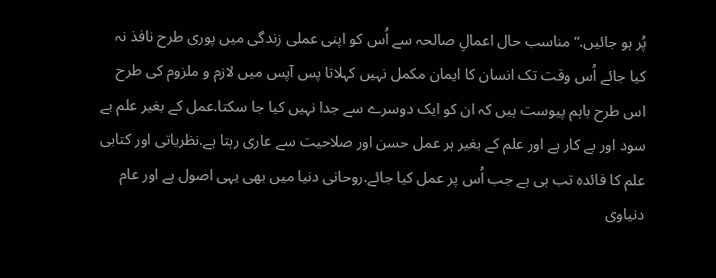پُر ہو جائیں.“ مناسب حال اعمالِ صالحہ سے اُس کو اپنی عملی زندگی میں پوری طرح نافذ نہ کیا جائے اُس وقت تک انسان کا ایمان مکمل نہیں کہلاتا پس آپس میں لازم و ملزوم کی طرح اس طرح باہم پیوست ہیں کہ ان کو ایک دوسرے سے جدا نہیں کیا جا سکتا.عمل کے بغیر علم بے سود اور بے کار ہے اور علم کے بغیر ہر عمل حسن اور صلاحیت سے عاری رہتا ہے.نظریاتی اور کتابی علم کا فائدہ تب ہی ہے جب اُس پر عمل کیا جائے.روحانی دنیا میں بھی یہی اصول ہے اور عام دنیاوی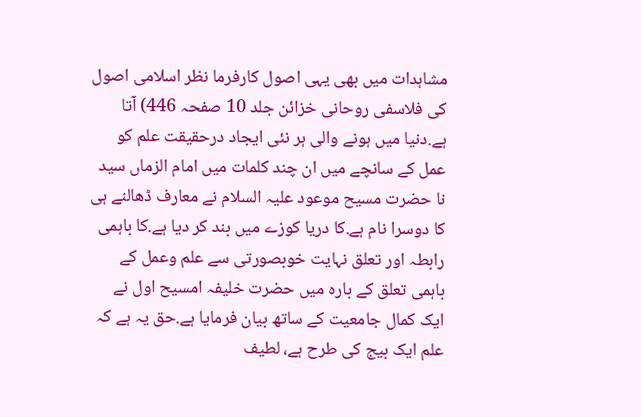مشاہدات میں بھی یہی اصول کارفرما نظر اسلامی اصول کی فلاسفی روحانی خزائن جلد 10 صفحہ 446) آتا ہے.دنیا میں ہونے والی ہر نئی ایجاد درحقیقت علم کو عمل کے سانچے میں ان چند کلمات میں امام الزماں سید نا حضرت مسیح موعود علیہ السلام نے معارف ڈھالنے ہی کا دوسرا نام ہے.کا دریا کوزے میں بند کر دیا ہے.کا باہمی رابطہ اور تعلق نہایت خوبصورتی سے علم وعمل کے باہمی تعلق کے بارہ میں حضرت خلیفہ امسیح اول نے ایک کمال جامعیت کے ساتھ بیان فرمایا ہے.حق یہ ہے کہ علم ایک بیج کی طرح ہے، لطیف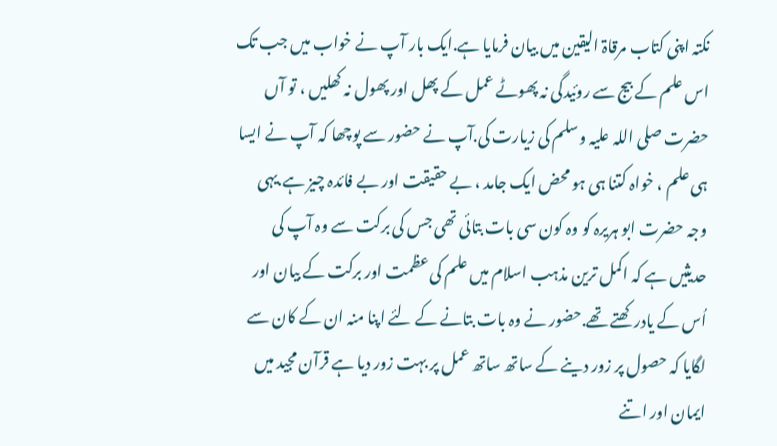نکتہ اپنی کتاب مرقاۃ الیقین میں بیان فرمایا ہے.ایک بار آپ نے خواب میں جب تک اس علم کے بیج سے روئیدگی نہ پھوٹے عمل کے پھل اور پھول نہ کھلیں ، تو آں حضرت صلی اللہ علیہ وسلم کی زیارت کی.آپ نے حضور سے پوچھا کہ آپ نے ایسا ہی علم ، خواہ کتنا ہی ہو محض ایک جامد ، بے حقیقت اور بے فائدہ چیز ہے.یہی وجہ حضرت ابو ہریرہ کو وہ کون سی بات بتائی تھی جس کی برکت سے وہ آپ کی حدیثیں ہے کہ اکمل ترین مذہب اسلام میں علم کی عظمت اور برکت کے بیان اور اُس کے یادرکھتے تھے.حضور نے وہ بات بتانے کے لئے اپنا منہ ان کے کان سے لگایا کہ حصول پر زور دینے کے ساتھ ساتھ عمل پر بہت زور دیا ہے قرآن مجید میں ایمان اور اتنے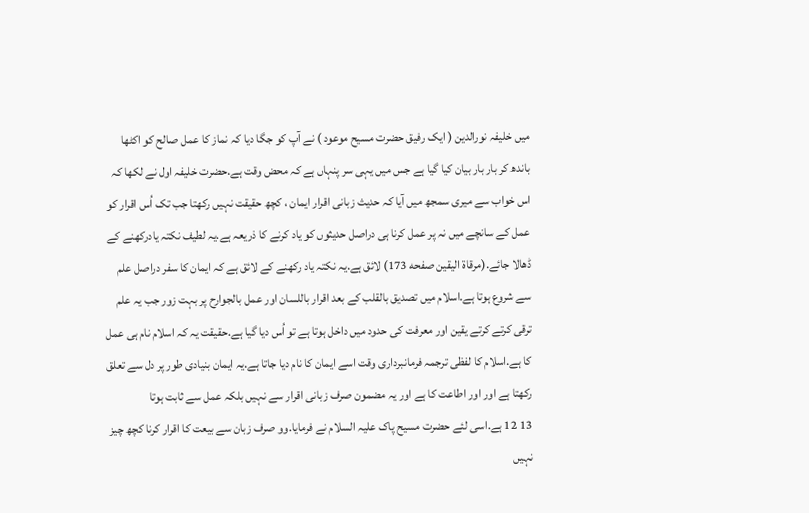میں خلیفہ نورالدین ( ایک رفیق حضرت مسیح موعود ) نے آپ کو جگا دیا کہ نماز کا عمل صالح کو اکٹھا باندھ کر بار بار بیان کیا گیا ہے جس میں یہی سر پنہاں ہے کہ محض وقت ہے.حضرت خلیفہ اول نے لکھا کہ اس خواب سے میری سمجھ میں آیا کہ حدیث زبانی اقرار ایمان ، کچھ حقیقت نہیں رکھتا جب تک اُس اقرار کو عمل کے سانچے میں نہ پر عمل کرنا ہی دراصل حدیثوں کو یاد کرنے کا ذریعہ ہے.یہ لطیف نکتہ یادرکھنے کے ڈھالا جائے.(مرقاة الیقین صفحه 173) لائق ہے.یہ نکتہ یاد رکھنے کے لائق ہے کہ ایمان کا سفر دراصل علم سے شروع ہوتا ہے.اسلام میں تصدیق بالقلب کے بعد اقرار باللسان اور عمل بالجوارح پر بہت زور جب یہ علم ترقی کرتے کرتے یقین اور معرفت کی حدود میں داخل ہوتا ہے تو اُس دیا گیا ہے.حقیقت یہ کہ اسلام نام ہی عمل کا ہے.اسلام کا لفظی ترجمہ فرمانبرداری وقت اسے ایمان کا نام دیا جاتا ہے.یہ ایمان بنیادی طور پر دل سے تعلق رکھتا ہے اور اور اطاعت کا ہے اور یہ مضمون صرف زبانی اقرار سے نہیں بلکہ عمل سے ثابت ہوتا
13 12 ہے.اسی لئے حضرت مسیح پاک علیہ السلام نے فرمایا.وو صرف زبان سے بیعت کا اقرار کرنا کچھ چیز نہیں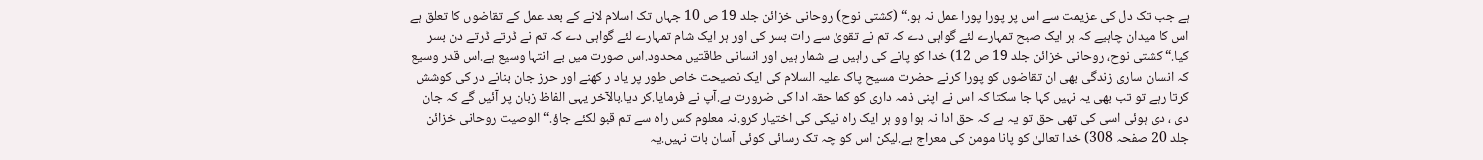ہے جب تک دل کی عزیمت سے اس پر پورا پورا عمل نہ ہو.“ (کشتی نوح) روحانی خزائن جلد 19 ص 10 جہاں تک اسلام لانے کے بعد عمل کے تقاضوں کا تعلق ہے اس کا میدان چاہیے کہ ہر ایک صبح تمہارے لئے گواہی دے کہ تم نے تقویٰ سے رات بسر کی اور ہر ایک شام تمہارے لئے گواہی دے کہ تم نے ڈرتے ڈرتے دن بسر کیا.“ کشتی نوح، روحانی خزائن جلد 19 ص 12) خدا کو پانے کی راہیں بے شمار ہیں اور انسانی طاقتیں محدود.اس صورت میں بے انتہا وسیع ہے.اس قدر وسیع کہ انسان ساری زندگی بھی ان تقاضوں کو پورا کرنے حضرت مسیح پاک علیہ السلام کی ایک نصیحت خاص طور پر یاد ر کھنے اور حرز جان بنانے در کی کوشش کرتا رہے تو تب بھی یہ نہیں کہا جا سکتا کہ اس نے اپنی ذمہ داری کو کما حقہ ادا کی ضرورت ہے.آپ نے فرمایا.کر دیا.بالآخر یہی الفاظ زبان پر آئیں گے کہ جان دی ، دی ہوئی اسی کی تھی حق تو یہ ہے کہ حق ادا نہ ہوا وو ہر ایک راہ نیکی کی اختیار کرو.نہ معلوم کس راہ سے تم قبو لکئے جاؤ.“ الوصیت روحانی خزائن جلد 20 صفحہ 308) خدا تعالیٰ کو پانا مومن کی معراج ہے.لیکن اس کو چہ تک رسائی کوئی آسان بات نہیں.یہ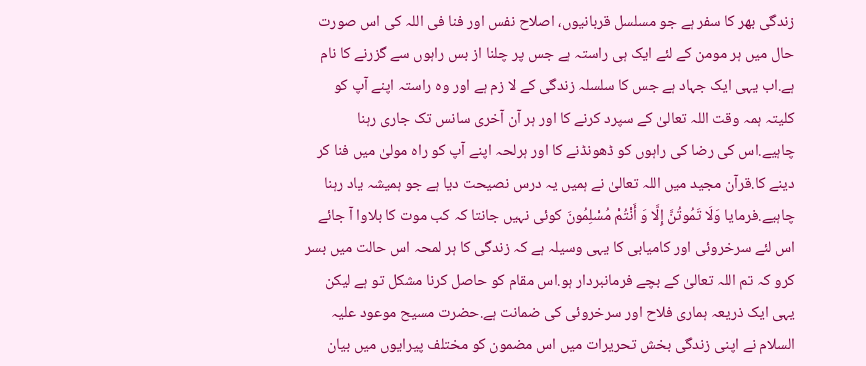زندگی بھر کا سفر ہے جو مسلسل قربانیوں، اصلاح نفس اور فنا فی اللہ کی اس صورت حال میں ہر مومن کے لئے ایک ہی راستہ ہے جس پر چلنا از بس راہوں سے گزرنے کا نام ہے.اب یہی ایک جہاد ہے جس کا سلسلہ زندگی کے لا زم ہے اور وہ راستہ اپنے آپ کو کلیتہ ہمہ وقت اللہ تعالیٰ کے سپرد کرنے کا اور ہر آن آخری سانس تک جاری رہنا چاہیے.اس کی رضا کی راہوں کو ڈھونڈنے کا اور ہرلحہ اپنے آپ کو راہ مولیٰ میں فنا کر دینے کا.قرآن مجید میں اللہ تعالیٰ نے ہمیں یہ درس نصیحت دیا ہے جو ہمیشہ یاد رہنا چاہیے.فرمایا وَلَا تَمُوتُنَّ إِلَّا وَ أَنْتُمْ مُسْلِمُونَ کوئی نہیں جانتا کہ کب موت کا بلاوا آ جائے اس لئے سرخروئی اور کامیابی کا یہی وسیلہ ہے کہ زندگی کا ہر لمحہ اس حالت میں بسر کرو کہ تم اللہ تعالیٰ کے بچے فرمانبردار ہو.اس مقام کو حاصل کرنا مشکل تو ہے لیکن یہی ایک ذریعہ ہماری فلاح اور سرخروئی کی ضمانت ہے.حضرت مسیح موعود علیہ السلام نے اپنی زندگی بخش تحریرات میں اس مضمون کو مختلف پیرایوں میں بیان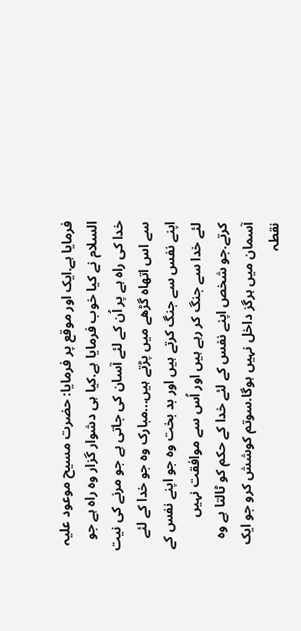فرمایا ہے.ایک اور موقع پر فرمایا: حضرت مسیح موعود علیہ السلام نے کیا خوب فرمایا ہے.کیا ہی دشوار گزار وہ راہ ہے جو خدا کی راہ ہے پر اُن کے لئے آسان کی جاتی ہے جو مرنے کی نیت سے اس اتھاہ گڑھے میں پڑتے ہیں...مبارک وہ جو خدا کے لئے اپنے نفس سے جنگ کرتے ہیں اور بد بخت وہ جو اپنے نفس کے لئے خدا سے جنگ کر رہے ہیں اور اُس سے موافقت نہیں کرتے.جو شخص اپنے نفس کے لئے خدا کے حکم کو ٹالتا ہے وہ آسمان میں ہرگز داخل نہیں ہوگا.سوتم کوشش کرو جو ایک نقطہ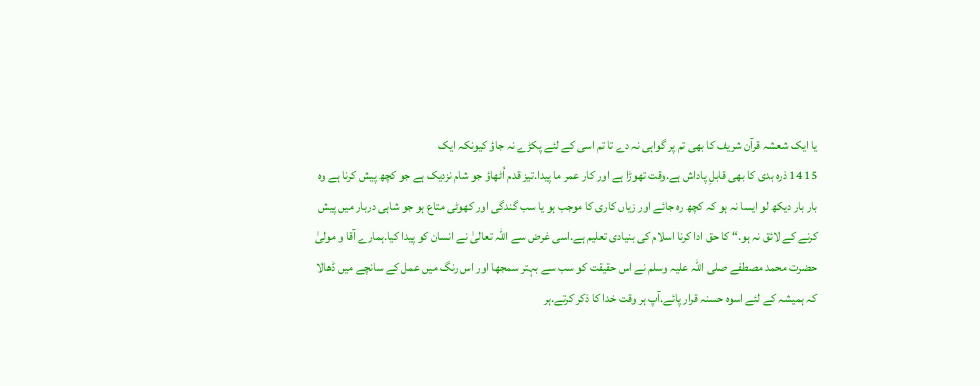یا ایک شعشہ قرآن شریف کا بھی تم پر گواہی نہ دے تا تم اسی کے لئے پکڑے نہ جاؤ کیونکہ ایک
15 14 ذرہ بدی کا بھی قابلِ پاداش ہے.وقت تھوڑا ہے اور کار عمر ما پیدا.تیز قدم اُٹھاؤ جو شام نزدیک ہے جو کچھ پیش کرنا ہے وہ بار بار دیکھ لو ایسا نہ ہو کہ کچھ رہ جائے اور زیاں کاری کا موجب ہو یا سب گندگی اور کھوٹی متاع ہو جو شاہی دربار میں پیش کرنے کے لائق نہ ہو.“ کا حق ادا کرنا اسلام کی بنیادی تعلیم ہے.اسی غرض سے اللہ تعالیٰ نے انسان کو پیدا کیا.ہمارے آقا و مولیٰ حضرت محمد مصطفے صلی اللہ علیہ وسلم نے اس حقیقت کو سب سے بہتر سمجھا اور اس رنگ میں عمل کے سانچے میں ڈھالا کہ ہمیشہ کے لئے اسوہ حسنہ قرار پائے.آپ ہر وقت خدا کا ذکر کرتے.ہر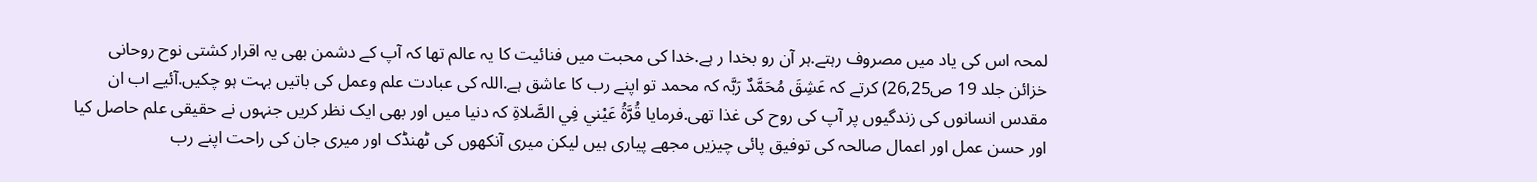لمحہ اس کی یاد میں مصروف رہتے.ہر آن رو بخدا ر ہے.خدا کی محبت میں فنائیت کا یہ عالم تھا کہ آپ کے دشمن بھی یہ اقرار کشتی نوح روحانی خزائن جلد 19 ص26,25) کرتے کہ عَشِقَ مُحَمَّدٌ رَبَّہ کہ محمد تو اپنے رب کا عاشق ہے.اللہ کی عبادت علم وعمل کی باتیں بہت ہو چکیں.آئیے اب ان مقدس انسانوں کی زندگیوں پر آپ کی روح کی غذا تھی.فرمایا قُرَّةُ عَيْني فِي الصَّلاةِ کہ دنیا میں اور بھی ایک نظر کریں جنہوں نے حقیقی علم حاصل کیا اور حسن عمل اور اعمال صالحہ کی توفیق پائی چیزیں مجھے پیاری ہیں لیکن میری آنکھوں کی ٹھنڈک اور میری جان کی راحت اپنے رب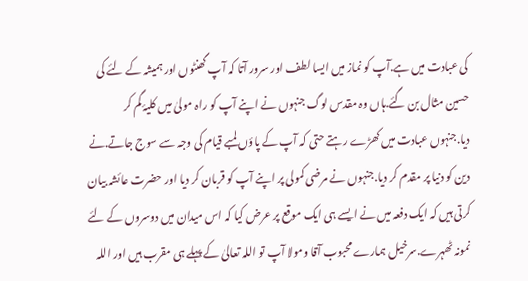کی عبادت میں ہے.آپ کو نماز میں ایسا لطف اور سرور آتا کہ آپ گھنٹوں اور ہمیشہ کے لئے کی حسین مثال بن گئے.ہاں وہ مقدس لوگ جنہوں نے اپنے آپ کو راہ مولیٰ میں کلیۂ گم کر دیا.جنہوں عبادت میں کھڑے رہتے حتی کہ آپ کے پاؤں لمبے قیام کی وجہ سے سوج جاتے.نے دین کو دنیا پر مقدم کر دیا.جنہوں نے مرضی کمولی پر اپنے آپ کو قربان کر دیا اور حضرت عائشہ بیان کرتی ہیں کہ ایک دفعہ میں نے ایسے ہی ایک موقع پر عرض کیا کہ اس میدان میں دوسروں کے لئے نمونہ ٹھہرے.سرخیل ہمارے محبوب آقا ومولا آپ تو اللہ تعالیٰ کے پہلے ہی مقرب ہیں اور اللہ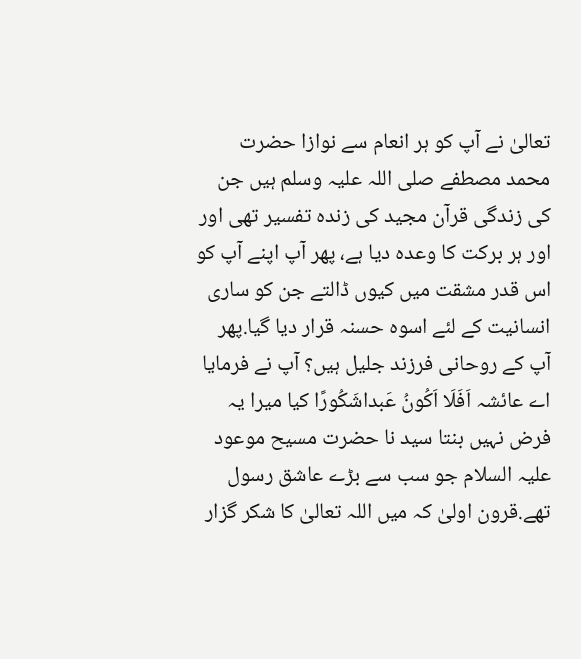تعالیٰ نے آپ کو ہر انعام سے نوازا حضرت محمد مصطفے صلی اللہ علیہ وسلم ہیں جن کی زندگی قرآن مجید کی زندہ تفسیر تھی اور اور ہر برکت کا وعدہ دیا ہے، پھر آپ اپنے آپ کو اس قدر مشقت میں کیوں ڈالتے جن کو ساری انسانیت کے لئے اسوہ حسنہ قرار دیا گیا.پھر آپ کے روحانی فرزند جلیل ہیں؟ آپ نے فرمایا اے عائشہ اَفَلَا اَكُونُ عَبداشَكُورًا کیا میرا یہ فرض نہیں بنتا سید نا حضرت مسیح موعود علیہ السلام جو سب سے بڑے عاشق رسول تھے.قرون اولیٰ کہ میں اللہ تعالیٰ کا شکر گزار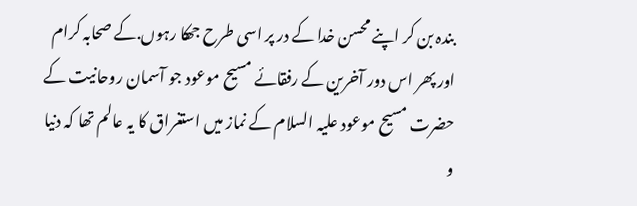بندہ بن کر اپنے محسن خدا کے در پر اسی طرح جھکا رہوں.کے صحابہ کرام اور پھر اس دور آخرین کے رفقائے مسیح موعود جو آسمان روحانیت کے حضرت مسیح موعود علیہ السلام کے نماز میں استغراق کا یہ عالم تھا کہ دنیا و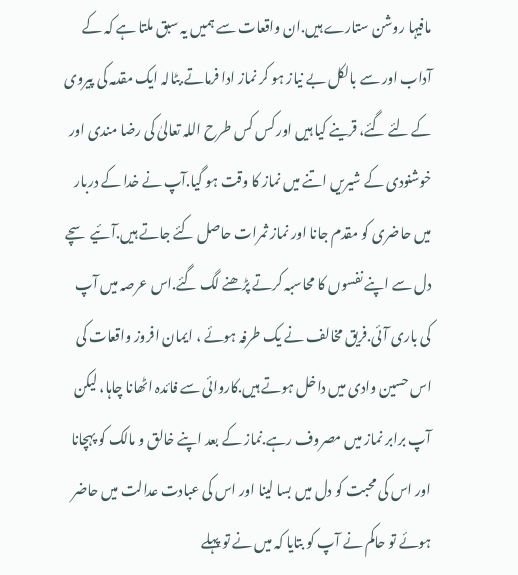مافیہا روشن ستارے ہیں.ان واقعات سے ہمیں یہ سبق ملتا ہے کہ کے آداب اور سے بالکل بے نیاز ہو کر نماز ادا فرماتے.بٹالہ ایک مقدمہ کی پیروی کے لئے گئے، قرینے کیا ہیں اور کس کس طرح اللہ تعالیٰ کی رضا مندی اور خوشنودی کے شیریں اتنے میں نماز کا وقت ہو گیا.آپ نے خدا کے دربار میں حاضری کو مقدم جانا اور نماز ثمرات حاصل کئے جاتے ہیں.آئیے سچے دل سے اپنے نفسوں کا محاسبہ کرتے پڑھنے لگ گئے.اس عرصہ میں آپ کی باری آئی.فریق مخالف نے یک طرفہ ہوئے ، ایمان افروز واقعات کی اس حسین وادی میں داخل ہوتے ہیں.کاروائی سے فائدہ اٹھانا چاہا، لیکن آپ برابر نماز میں مصروف رہے.نماز کے بعد اپنے خالق و مالک کو پہچانا اور اس کی محبت کو دل میں بسا لینا اور اس کی عبادت عدالت میں حاضر ہوئے تو حاکم نے آپ کو بتایا کہ میں نے تو پہلے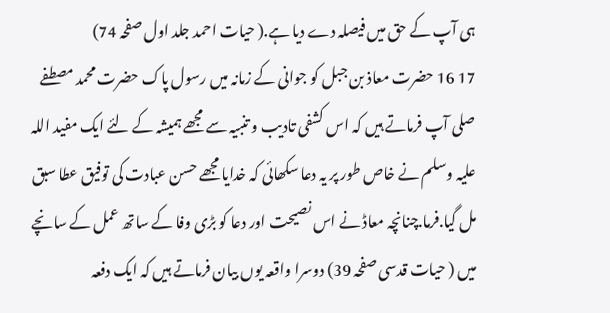ہی آپ کے حق میں فیصلہ دے دیا ہے.( حیات احمد جلد اول صفحہ 74)
17 16 حضرت معاذ بن جبل کو جوانی کے زمانہ میں رسول پاک حضرت محمد مصطفے صلی آپ فرماتے ہیں کہ اس کشفی تادیب و تنبیہ سے مجھے ہمیشہ کے لئے ایک مفید اللہ علیہ وسلم نے خاص طور پر یہ دعا سکھائی کہ خدایا مجھے حسن عبادت کی توفیق عطا سبق مل گیا.فرما.چنانچہ معاڈ نے اس نصیحت اور دعا کو بڑی وفا کے ساتھ عمل کے سانچے میں ( حیات قدسی صفحہ 39) دوسرا واقعہ یوں بیان فرماتے ہیں کہ ایک دفعہ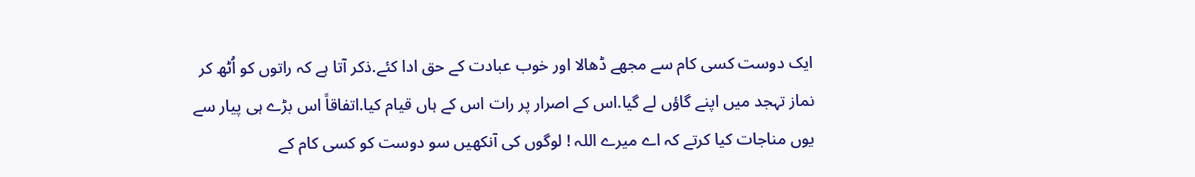ایک دوست کسی کام سے مجھے ڈھالا اور خوب عبادت کے حق ادا کئے.ذکر آتا ہے کہ راتوں کو اُٹھ کر نماز تہجد میں اپنے گاؤں لے گیا.اس کے اصرار پر رات اس کے ہاں قیام کیا.اتفاقاً اس بڑے ہی پیار سے یوں مناجات کیا کرتے کہ اے میرے اللہ ! لوگوں کی آنکھیں سو دوست کو کسی کام کے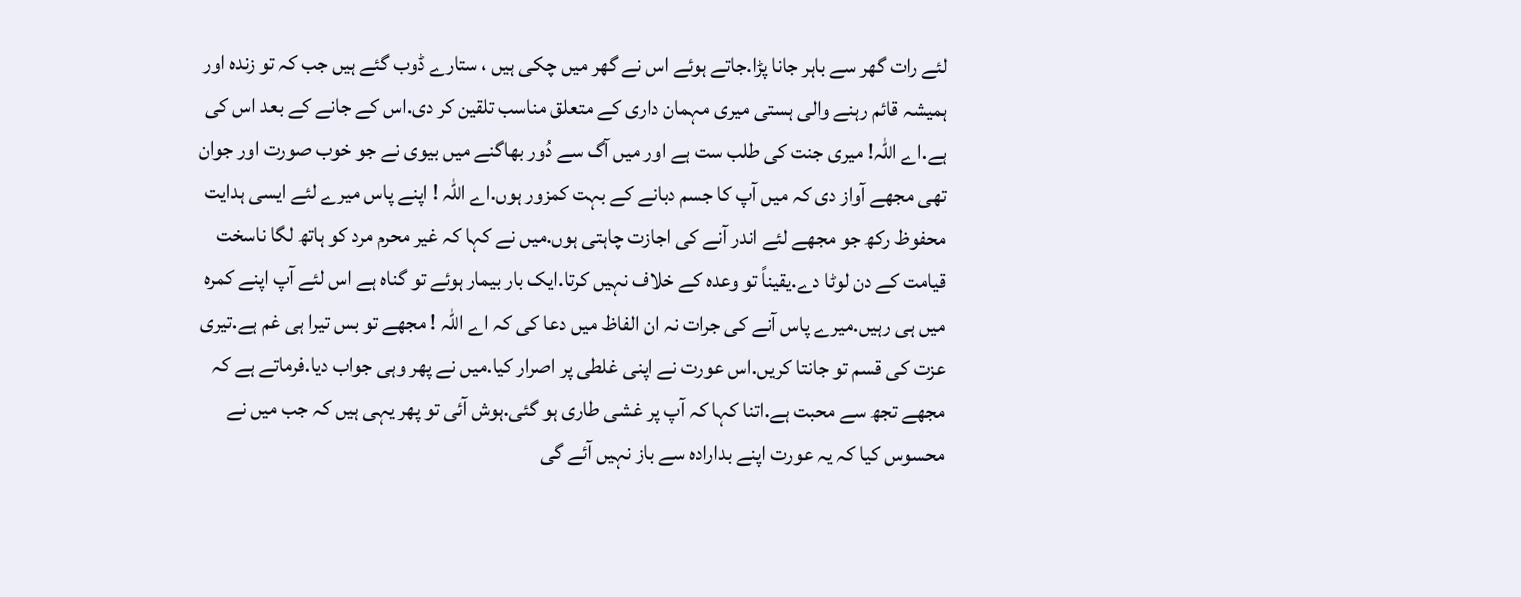لئے رات گھر سے باہر جانا پڑا.جاتے ہوئے اس نے گھر میں چکی ہیں ، ستارے ڈوب گئے ہیں جب کہ تو زندہ اور ہمیشہ قائم رہنے والی ہستی میری مہمان داری کے متعلق مناسب تلقین کر دی.اس کے جانے کے بعد اس کی ہے.اے اللہ! میری جنت کی طلب ست ہے اور میں آگ سے دُور بھاگنے میں بیوی نے جو خوب صورت اور جوان تھی مجھے آواز دی کہ میں آپ کا جسم دبانے کے بہت کمزور ہوں.اے اللہ ! اپنے پاس میرے لئے ایسی ہدایت محفوظ رکھ جو مجھے لئے اندر آنے کی اجازت چاہتی ہوں.میں نے کہا کہ غیر محرم مرد کو ہاتھ لگا ناسخت قیامت کے دن لوٹا دے.یقیناً تو وعدہ کے خلاف نہیں کرتا.ایک بار بیمار ہوئے تو گناہ ہے اس لئے آپ اپنے کمرہ میں ہی رہیں.میرے پاس آنے کی جرات نہ ان الفاظ میں دعا کی کہ اے اللہ ! مجھے تو بس تیرا ہی غم ہے.تیری عزت کی قسم تو جانتا کریں.اس عورت نے اپنی غلطی پر اصرار کیا.میں نے پھر وہی جواب دیا.فرماتے ہے کہ مجھے تجھ سے محبت ہے.اتنا کہا کہ آپ پر غشی طاری ہو گئی.ہوش آئی تو پھر یہی ہیں کہ جب میں نے محسوس کیا کہ یہ عورت اپنے بدارادہ سے باز نہیں آئے گی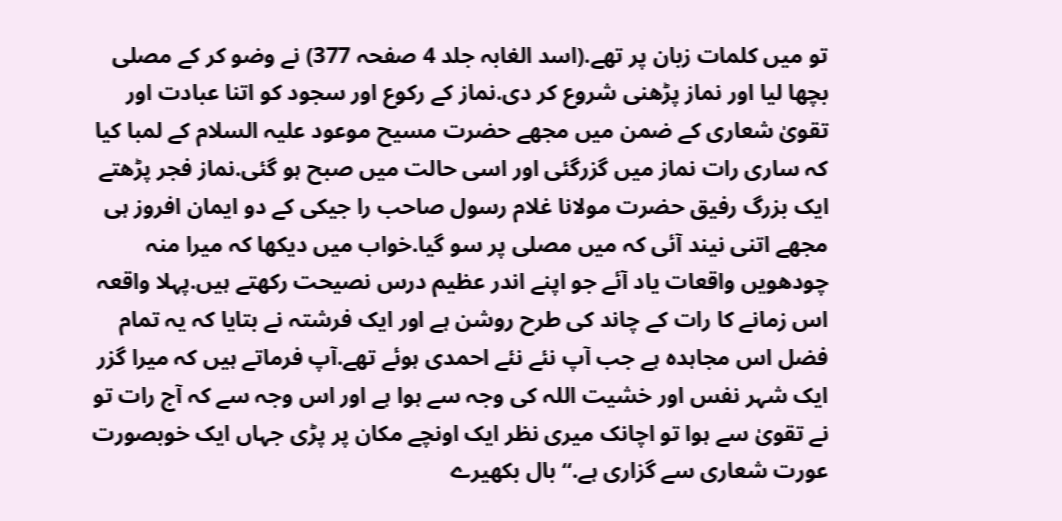تو میں کلمات زبان پر تھے.(اسد الغابہ جلد 4 صفحہ 377) نے وضو کر کے مصلی بچھا لیا اور نماز پڑھنی شروع کر دی.نماز کے رکوع اور سجود کو اتنا عبادت اور تقویٰ شعاری کے ضمن میں مجھے حضرت مسیح موعود علیہ السلام کے لمبا کیا کہ ساری رات نماز میں گزرگئی اور اسی حالت میں صبح ہو گئی.نماز فجر پڑھتے ایک بزرگ رفیق حضرت مولانا غلام رسول صاحب را جیکی کے دو ایمان افروز ہی مجھے اتنی نیند آئی کہ میں مصلی پر سو گیا.خواب میں دیکھا کہ میرا منہ چودھویں واقعات یاد آئے جو اپنے اندر عظیم درس نصیحت رکھتے ہیں.پہلا واقعہ اس زمانے کا رات کے چاند کی طرح روشن ہے اور ایک فرشتہ نے بتایا کہ یہ تمام فضل اس مجاہدہ ہے جب آپ نئے نئے احمدی ہوئے تھے.آپ فرماتے ہیں کہ میرا گزر ایک شہر نفس اور خشیت اللہ کی وجہ سے ہوا ہے اور اس وجہ سے کہ آج رات تو نے تقویٰ سے ہوا تو اچانک میری نظر ایک اونچے مکان پر پڑی جہاں ایک خوبصورت عورت شعاری سے گزاری ہے.“ بال بکھیرے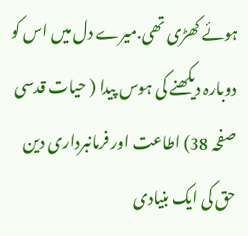ہوئے کھڑی تھی.میرے دل میں اس کو دوبارہ دیکھنے کی ہوس پیدا ( حیات قدسی صفحہ 38) اطاعت اور فرمانبرداری دین حق کی ایک بنیادی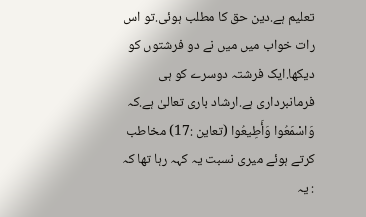تعلیم ہے.دین حق کا مطلب ہوئی.تو اس رات خواب میں میں نے دو فرشتوں کو دیکھا.ایک فرشتہ دوسرے کو ہی فرمانبرداری ہے.ارشاد باری تعالیٰ ہے.کہ وَاسْمَعُوا وَأَطِيعُوا (تعاين :17) مخاطب کرتے ہوئے میری نسبت یہ کہہ رہا تھا کہ : یہ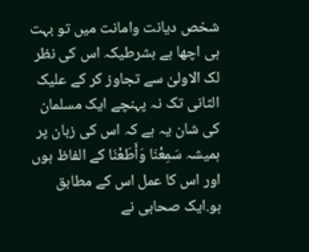شخص دیانت وامانت میں تو بہت ہی اچھا ہے بشرطیکہ اس کی نظر لک الاولیٰ سے تجاوز کر کے علیک الثانی تک نہ پہنچے ایک مسلمان کی شان یہ ہے کہ اس کی زبان پر ہمیشہ سَمِعْنَا وَأَطَعْنَا کے الفاظ ہوں اور اس کا عمل اس کے مطابق ہو.ایک صحابی نے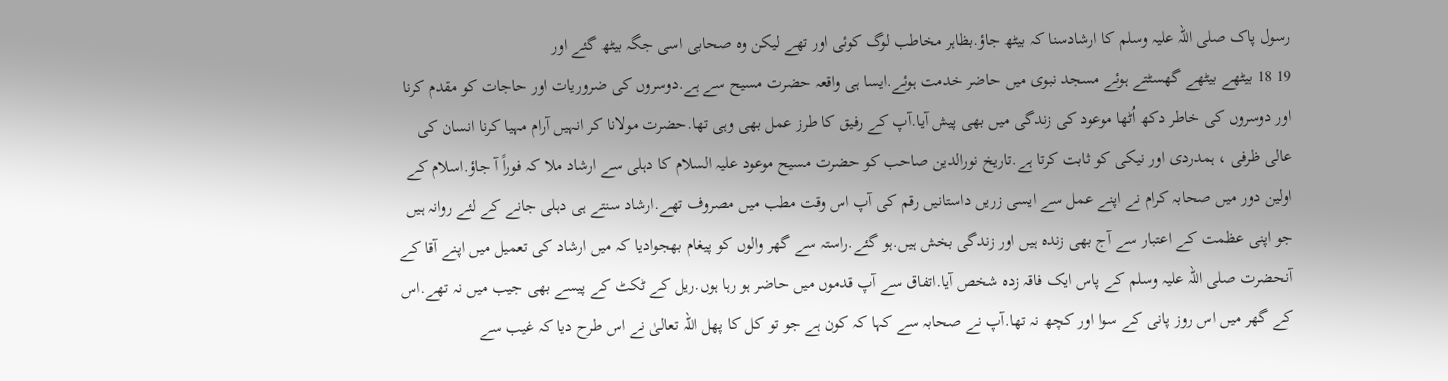رسول پاک صلی اللہ علیہ وسلم کا ارشادسنا کہ بیٹھ جاؤ.بظاہر مخاطب لوگ کوئی اور تھے لیکن وہ صحابی اسی جگہ بیٹھ گئے اور
19 18 بیٹھے بیٹھے گھسٹتے ہوئے مسجد نبوی میں حاضر خدمت ہوئے.ایسا ہی واقعہ حضرت مسیح سے ہے.دوسروں کی ضروریات اور حاجات کو مقدم کرنا اور دوسروں کی خاطر دکھ اُٹھا موعود کی زندگی میں بھی پیش آیا.آپ کے رفیق کا طرز عمل بھی وہی تھا.حضرت مولانا کر انہیں آرام مہیا کرنا انسان کی عالی ظرفی ، ہمدردی اور نیکی کو ثابت کرتا ہے.تاریخ نورالدین صاحب کو حضرت مسیح موعود علیہ السلام کا دہلی سے ارشاد ملا کہ فوراً آ جاؤ.اسلام کے اولین دور میں صحابہ کرام نے اپنے عمل سے ایسی زریں داستانیں رقم کی آپ اس وقت مطب میں مصروف تھے.ارشاد سنتے ہی دہلی جانے کے لئے روانہ ہیں جو اپنی عظمت کے اعتبار سے آج بھی زندہ ہیں اور زندگی بخش ہیں.ہو گئے.راستہ سے گھر والوں کو پیغام بھجوادیا کہ میں ارشاد کی تعمیل میں اپنے آقا کے آنحضرت صلی اللہ علیہ وسلم کے پاس ایک فاقہ زدہ شخص آیا.اتفاق سے آپ قدموں میں حاضر ہو رہا ہوں.ریل کے ٹکٹ کے پیسے بھی جیب میں نہ تھے.اس کے گھر میں اس روز پانی کے سوا اور کچھ نہ تھا.آپ نے صحابہ سے کہا کہ کون ہے جو تو کل کا پھل اللہ تعالیٰ نے اس طرح دیا کہ غیب سے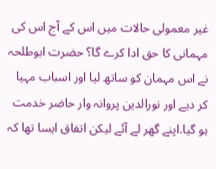غیر معمولی حالات میں اس کے آج اس کی مہمانی کا حق ادا کرے گا؟ حضرت ابوطلحہ نے اس مہمان کو ساتھ لیا اور اسباب مہیا کر دیے اور نورالدین پروانہ وار حاضر خدمت ہو گیا.اپنے گھر لے آئے لیکن اتفاق ایسا تھا کہ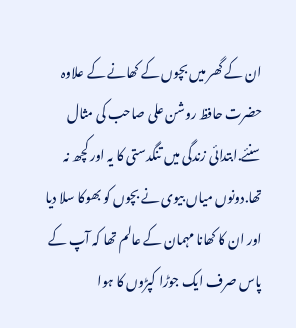ان کے گھر میں بچوں کے کھانے کے علاوہ حضرت حافظ روشن علی صاحب کی مثال سنئے.ابتدائی زندگی میں تنگدستی کا یہ اور کچھ نہ تھا.دونوں میاں بیوی نے بچوں کو بھوکا سلا دیا اور ان کا کھانا مہمان کے عالم تھا کہ آپ کے پاس صرف ایک جوڑا کپڑوں کا ہوا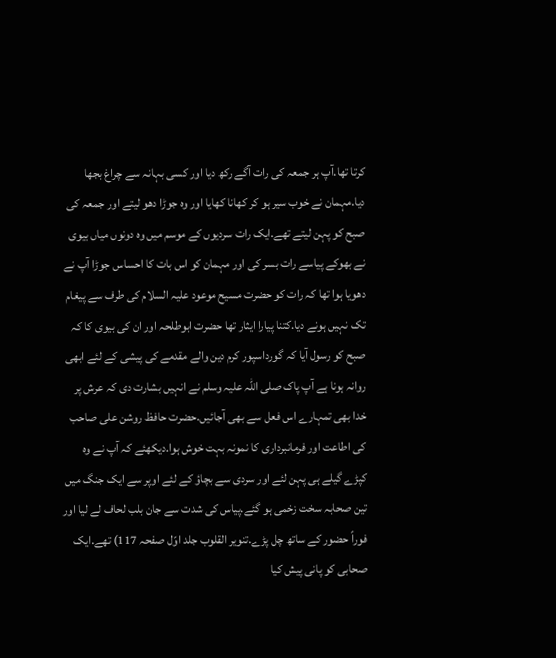کرتا تھا.آپ ہر جمعہ کی رات آگے رکھ دیا اور کسی بہانہ سے چراغ بجھا دیا.مہمان نے خوب سیر ہو کر کھانا کھایا اور وہ جوڑا دھو لیتے اور جمعہ کی صبح کو پہن لیتے تھے.ایک رات سردیوں کے موسم میں وہ دونوں میاں بیوی نے بھوکے پیاسے رات بسر کی اور مہمان کو اس بات کا احساس جوڑا آپ نے دھویا ہوا تھا کہ رات کو حضرت مسیح موعود علیہ السلام کی طرف سے پیغام تک نہیں ہونے دیا.کتنا پیارا ایثار تھا حضرت ابوطلحہ اور ان کی بیوی کا کہ صبح کو رسول آیا کہ گورداسپور کرم دین والے مقدمے کی پیشی کے لئے ابھی روانہ ہونا ہے آپ پاک صلی اللہ علیہ وسلم نے انہیں بشارت دی کہ عرش پر خدا بھی تمہارے اس فعل سے بھی آجائیں.حضرت حافظ روشن علی صاحب کی اطاعت اور فرمانبرداری کا نمونہ بہت خوش ہوا.دیکھئے کہ آپ نے وہ کپڑے گیلے ہی پہن لئے اور سردی سے بچاؤ کے لئے اوپر سے ایک جنگ میں تین صحابہ سخت زخمی ہو گئے.پیاس کی شدت سے جان بلب لحاف لے لیا اور فوراً حضور کے ساتھ چل پڑے.تنویر القلوب جلد اوّل صفحہ 117) تھے.ایک صحابی کو پانی پیش کیا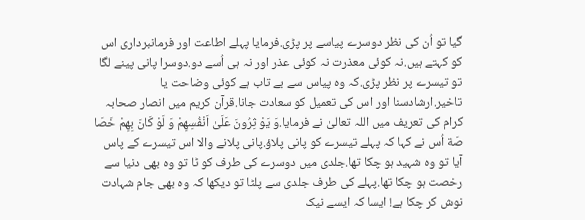گیا تو اُن کی نظر دوسرے پیاسے پر پڑی.فرمایا پہلے اطاعت اور فرمانبرداری اس کو کہتے ہیں.نہ کوئی معذرت نہ کوئی عذر اور نہ ہی اُسے دو.دوسرا پانی پینے لگا تو تیسرے پر نظر پڑی.کہ وہ پیاس سے بے تاب ہے کوئی وضاحت یا تاخیر.ارشادسنا اور اس کی تعمیل کو سعادت جانا.قرآن کریم میں انصار صحابہ کرام کی تعریف میں اللہ تعالیٰ نے فرمایا.وَ يَوْ ثِرُونَ عَلَىٰ اَنْفُسِهِمْ وَ لَوْ كَانَ بِهِمْ خَصَا صَة اُس نے کہا کہ پہلے تیسرے کو پانی پلاؤ.پانی پلانے والا اس تیسرے کے پاس آیا تو وہ شہید ہو چکا تھا.جلدی میں دوسرے کی طرف کو ٹا تو وہ بھی دنیا سے رخصت ہو چکا تھا.پہلے کی طرف جلدی سے پلٹا تو دیکھا کہ وہ بھی جام شہادت نوش کر چکا ہے! ایسا کہ ایسے نیک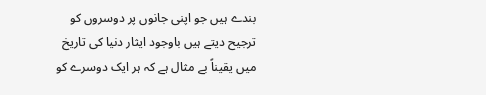بندے ہیں جو اپنی جانوں پر دوسروں کو ترجیح دیتے ہیں باوجود ایثار دنیا کی تاریخ میں یقیناً بے مثال ہے کہ ہر ایک دوسرے کو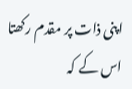اپنی ذات پر مقدم رکھتا اس کے کہ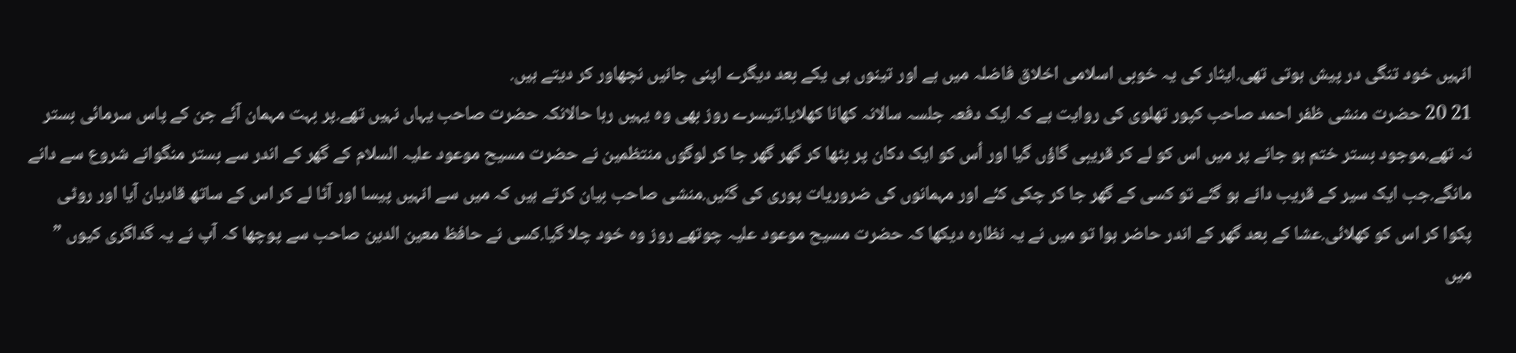انہیں خود تنگی در پیش ہوتی تھی.ایثار کی یہ خوبی اسلامی اخلاق فاضلہ میں ہے اور تینوں ہی یکے بعد دیگرے اپنی جانیں نچھاور کر دیتے ہیں.
21 20 حضرت منشی ظفر احمد صاحب کپور تھلوی کی روایت ہے کہ ایک دفعہ جلسہ سالانہ کھانا کھلایا.تیسرے روز بھی وہ یہیں رہا حالانکہ حضرت صاحب یہاں نہیں تھے.پر بہت مہمان آئے جن کے پاس سرمائی بستر نہ تھے.موجود بستر ختم ہو جانے پر میں اس کو لے کر قریبی گاؤں گیا اور اُس کو ایک دکان پر بٹھا کر گھر گھر جا کر لوگوں منتظمین نے حضرت مسیح موعود علیہ السلام کے گھر کے اندر سے بستر منگوانے شروع سے دانے مانگے.جب ایک سیر کے قریب دانے ہو گئے تو کسی کے گھر جا کر چکی کئے اور مہمانوں کی ضروریات پوری کی گئیں.منشی صاحب بیان کرتے ہیں کہ میں سے انہیں پیسا اور آٹا لے کر اس کے ساتھ قادیان آیا اور روٹی پکوا کر اس کو کھلائی.عشا کے بعد گھر کے اندر حاضر ہوا تو میں نے یہ نظارہ دیکھا کہ حضرت مسیح موعود علیہ چوتھے روز وہ خود چلا گیا.کسی نے حافظ معین الدین صاحب سے پوچھا کہ آپ نے یہ گداگری کیوں ” میں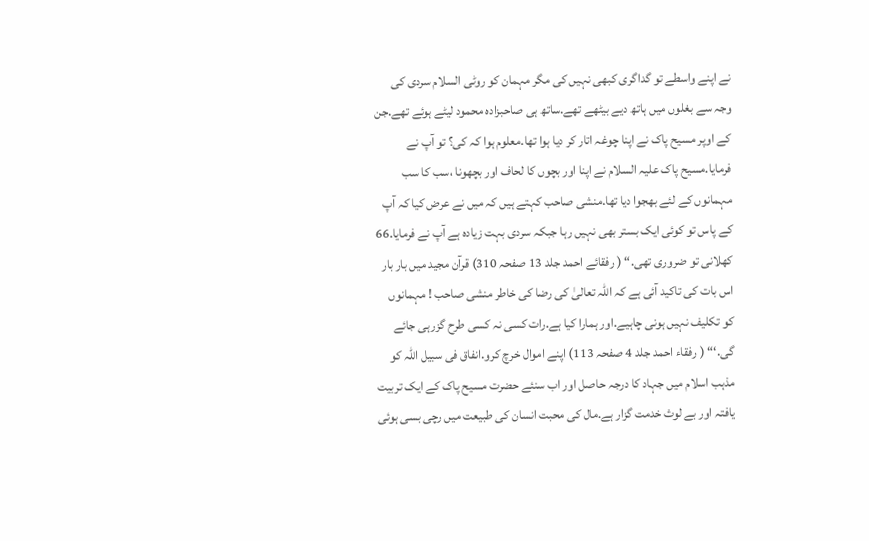نے اپنے واسطے تو گداگری کبھی نہیں کی مگر مہمان کو روٹی السلام سردی کی وجہ سے بغلوں میں ہاتھ دیے بیٹھے تھے.ساتھ ہی صاحبزادہ محمود لیٹے ہوئے تھے.جن کے اوپر مسیح پاک نے اپنا چوغہ اتار کر دیا ہوا تھا.معلوم ہوا کہ کی؟ تو آپ نے فرمایا.مسیح پاک علیہ السلام نے اپنا اور بچوں کا لحاف اور بچھونا ،سب کا سب مہمانوں کے لئے بھجوا دیا تھا.منشی صاحب کہتے ہیں کہ میں نے عرض کیا کہ آپ کے پاس تو کوئی ایک بستر بھی نہیں رہا جبکہ سردی بہت زیادہ ہے آپ نے فرمایا.66 کھلانی تو ضروری تھی.“ ( رفقائے احمد جلد 13 صفحہ 310) قرآن مجید میں بار بار اس بات کی تاکید آئی ہے کہ اللہ تعالیٰ کی رضا کی خاطر منشی صاحب ! مہمانوں کو تکلیف نہیں ہونی چاہیے.اور ہمارا کیا ہے.رات کسی نہ کسی طرح گزرہی جائے گی.‘“ ( رفقاء احمد جلد 4 صفحہ 113) اپنے اموال خرچ کرو.انفاق فی سبیل اللہ کو مذہب اسلام میں جہاد کا درجہ حاصل اور اب سنئے حضرت مسیح پاک کے ایک تربیت یافتہ اور بے لوث خدمت گزار ہے.مال کی محبت انسان کی طبیعت میں رچی بسی ہوئی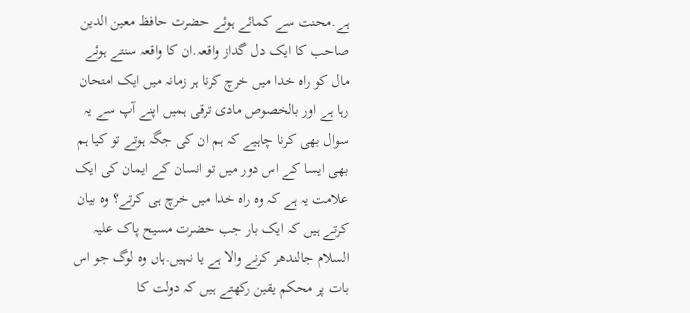ہے.محنت سے کمائے ہوئے حضرت حافظ معین الدین صاحب کا ایک دل گداز واقعہ.ان کا واقعہ سنتے ہوئے مال کو راہ خدا میں خرچ کرنا ہر زمانہ میں ایک امتحان رہا ہے اور بالخصوص مادی ترقی ہمیں اپنے آپ سے یہ سوال بھی کرنا چاہیے کہ ہم ان کی جگہ ہوتے تو کیا ہم بھی ایسا کے اس دور میں تو انسان کے ایمان کی ایک علامت یہ ہے کہ وہ راہ خدا میں خرچ ہی کرتے؟ وہ بیان کرتے ہیں کہ ایک بار جب حضرت مسیح پاک علیہ السلام جالندھر کرنے والا ہے یا نہیں.ہاں وہ لوگ جو اس بات پر محکم یقین رکھتے ہیں کہ دولت کا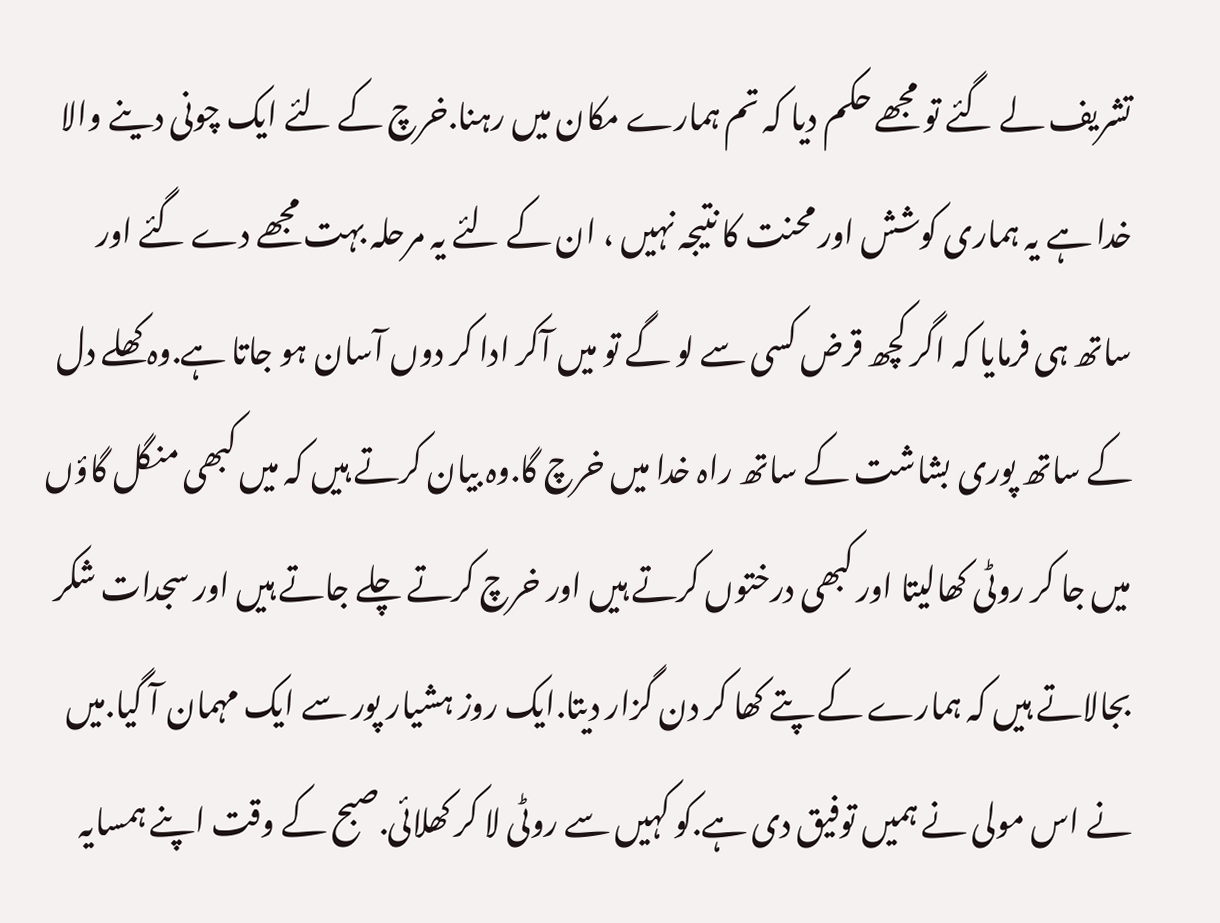تشریف لے گئے تو مجھے حکم دیا کہ تم ہمارے مکان میں رہنا.خرچ کے لئے ایک چونی دینے والا خدا ہے یہ ہماری کوشش اور محنت کا نتیجہ نہیں ، ان کے لئے یہ مرحلہ بہت مجھے دے گئے اور ساتھ ہی فرمایا کہ اگر کچھ قرض کسی سے لو گے تو میں آکر ادا کر دوں آسان ہو جاتا ہے.وہ کھلے دل کے ساتھ پوری بشاشت کے ساتھ راہ خدا میں خرچ گا.وہ بیان کرتے ہیں کہ میں کبھی منگل گاؤں میں جا کر روٹی کھالیتا اور کبھی درختوں کرتے ہیں اور خرچ کرتے چلے جاتے ہیں اور سجدات شکر بجالاتے ہیں کہ ہمارے کے پتے کھا کر دن گزار دیتا.ایک روز ہشیار پور سے ایک مہمان آ گیا.میں نے اس مولی نے ہمیں توفیق دی ہے.کو کہیں سے روٹی لا کر کھلائی.صبح کے وقت اپنے ہمسایہ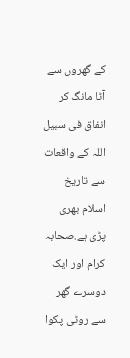کے گھروں سے آٹا مانگ کر انفاق فی سبیل اللہ کے واقعات سے تاریخ اسلام بھری پڑی ہے.صحابہ کرام اور ایک دوسرے گھر سے روٹی پکوا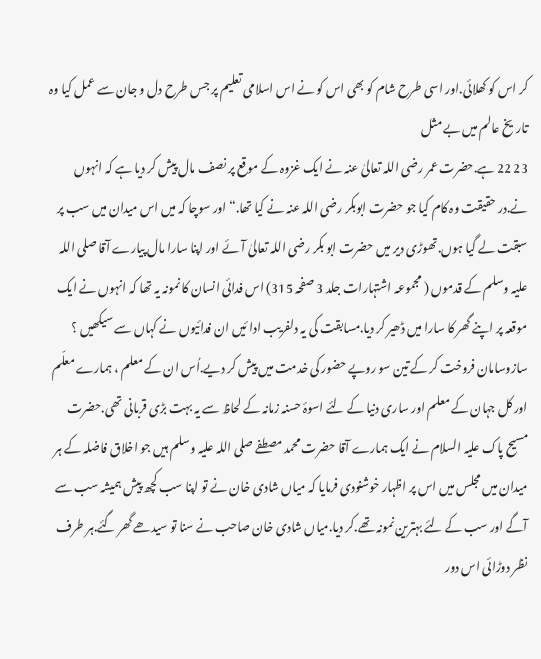کر اس کو کھلائی.اور اسی طرح شام کو بھی اس کو نے اس اسلامی تعلیم پر جس طرح دل و جان سے عمل کیا وہ تاریخ عالم میں بے مثل
23 22 ہے.حضرت عمر رضی اللہ تعالیٰ عنہ نے ایک غزوہ کے موقع پر نصف مال پیش کر دیا ہے کہ انہوں نے.در حقیقت وہ کام کیا جو حضرت ابوبکر رضی اللہ عنہ نے کیا تھا.“ اور سوچا کہ میں اس میدان میں سب پر سبقت لے گیا ہوں.تھوڑی دیر میں حضرت ابو بکر رضی اللہ تعالیٰ آئے اور اپنا سارا مال پیارے آقا صلی اللہ علیہ وسلم کے قدموں ( مجموعہ اشتہارات جلد 3 صفحہ 315) اس فدائی انسان کا نمونہ یہ تھا کہ انہوں نے ایک موقعہ پر اپنے گھر کا سارا میں ڈھیر کر دیا.مسابقت کی یہ دلفریب ادا ئیں ان فدائیوں نے کہاں سے سیکھیں ؟ سازوسامان فروخت کر کے تین سو روپے حضور کی خدمت میں پیش کر دیے.اُس ان کے معلم ، ہمارے معلّم اور کل جہان کے معلم اور ساری دنیا کے لئے اسوۂ حسنہ زمانہ کے لحاظ سے یہ بہت بڑی قربانی تھی.حضرت مسیح پاک علیہ السلام نے ایک ہمارے آقا حضرت محمد مصطفے صلی اللہ علیہ وسلم ہیں جو اخلاق فاضلہ کے ہر میدان میں مجلس میں اس پر اظہار خوشنودی فرمایا کہ میاں شادی خان نے تو اپنا سب کچھ پیش ہمیشہ سب سے آگے اور سب کے لئے بہترین نمونہ تھے.کر دیا.میاں شادی خان صاحب نے سنا تو سیدھے گھر گئے.ہر طرف نظر دوڑائی اس دور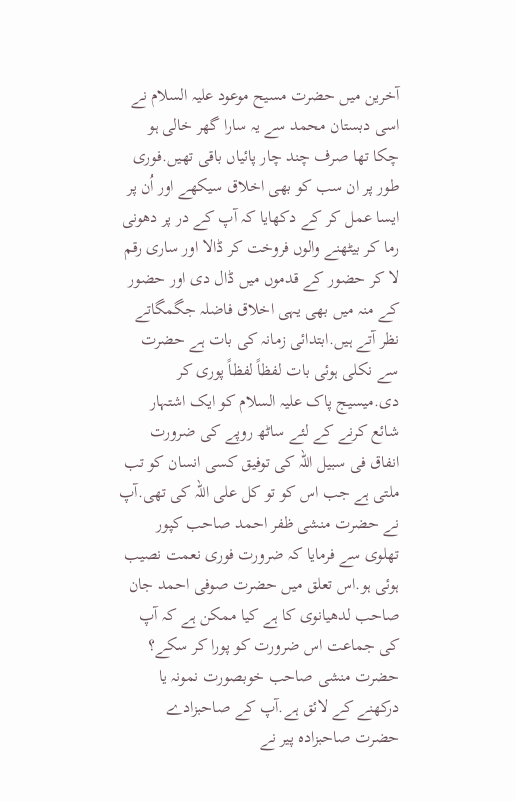آخرین میں حضرت مسیح موعود علیہ السلام نے اسی دبستان محمد سے یہ سارا گھر خالی ہو چکا تھا صرف چند چار پائیاں باقی تھیں.فوری طور پر ان سب کو بھی اخلاق سیکھے اور اُن پر ایسا عمل کر کے دکھایا کہ آپ کے در پر دھونی رما کر بیٹھنے والوں فروخت کر ڈالا اور ساری رقم لا کر حضور کے قدموں میں ڈال دی اور حضور کے منہ میں بھی یہی اخلاق فاضلہ جگمگاتے نظر آتے ہیں.ابتدائی زمانہ کی بات ہے حضرت سے نکلی ہوئی بات لفظاً لفظاً پوری کر دی.میسیج پاک علیہ السلام کو ایک اشتہار شائع کرنے کے لئے ساٹھ روپے کی ضرورت انفاق فی سبیل اللہ کی توفیق کسی انسان کو تب ملتی ہے جب اس کو تو کل علی اللہ کی تھی.آپ نے حضرت منشی ظفر احمد صاحب کپور تھلوی سے فرمایا کہ ضرورت فوری نعمت نصیب ہوئی ہو.اس تعلق میں حضرت صوفی احمد جان صاحب لدھیانوی کا ہے کیا ممکن ہے کہ آپ کی جماعت اس ضرورت کو پورا کر سکے؟ حضرت منشی صاحب خوبصورت نمونہ یا درکھنے کے لائق ہے.آپ کے صاحبزادے حضرت صاحبزادہ پیر نے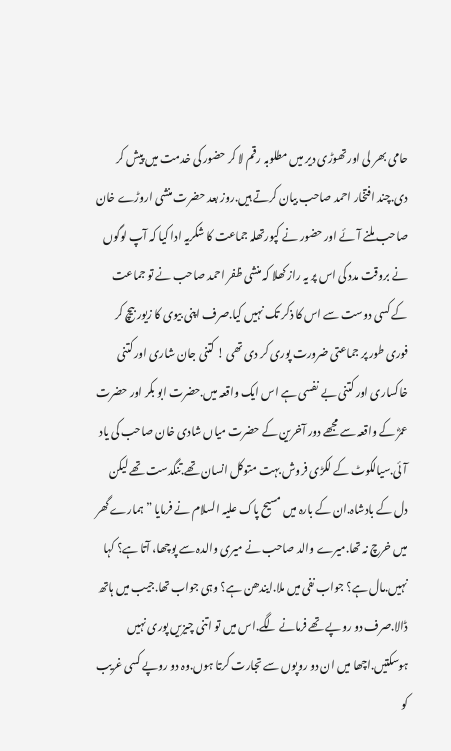حامی بھر لی اور تھوڑی دیر میں مطلوبہ رقم لا کر حضور کی خدمت میں پیش کر دی.چند افتخار احمد صاحب بیان کرتے ہیں.روز بعد حضرت منشی اروڑے خان صاحب ملنے آئے اور حضور نے کپورتھلہ جماعت کا شکریہ ادا کیا کہ آپ لوگوں نے بروقت مدد کی اس پر یہ راز کھلا کہ منشی ظفر احمد صاحب نے تو جماعت کے کسی دوست سے اس کا ذکر تک نہیں کیا.صرف اپنی بیوی کا زیور بیچ کر فوری طور پر جماعتی ضرورت پوری کر دی تھی ! کتنی جان شاری اور کتنی خاکساری اور کتنی بے نفسی ہے اس ایک واقعہ میں.حضرت ابو بکر اور حضرت عمرؓ کے واقعہ سے مجھے دور آخرین کے حضرت میاں شادی خان صاحب کی یاد آئی.سیالکوٹ کے لکڑی فروش بہت متوکل انسان تھے.تنگدست تھے لیکن دل کے بادشاہ.ان کے بارہ میں مسیح پاک علیہ السلام نے فرمایا ” ہمارے گھر میں خرچ نہ تھا.میرے والد صاحب نے میری والدہ سے پوچھا، آتا ہے؟ کہا نہیں.مال ہے؟ جواب نفی میں ملا.ایندھن ہے؟ وہی جواب تھا.جیب میں ہاتھ ڈالا.صرف دو روپے تھے فرمانے لگے.اس میں تو اتنی چیزیں پوری نہیں ہوسکتیں.اچھا میں ان دو روپوں سے تجارت کرتا ہوں.وہ دو روپے کسی غریب کو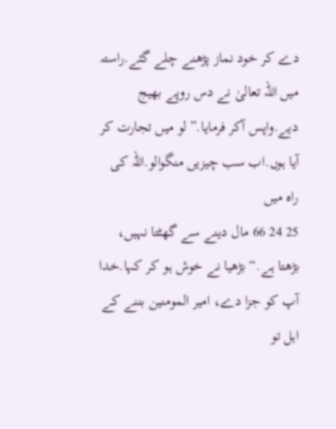دے کر خود نماز پڑھنے چلے گئے.راستہ میں اللہ تعالیٰ نے دس روپے بھیج دیے.واپس آکر فرمایا.”لو میں تجارت کر آیا ہوں.اب سب چیزیں منگوالو.اللہ کی راہ میں
25 24 66 مال دینے سے گھٹتا نہیں، بڑھتا ہے.“ بڑھیا نے خوش ہو کر کہا.خدا آپ کو جزا دے، امیر المومنین بننے کے اہل تو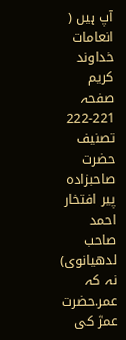آپ ہیں ( انعامات خداوند کریم صفحہ 221-222 تصنیف حضرت صاحبزادہ پیر افتخار احمد صاحب لدھیانوی) نہ کہ عمر.حضرت عمرؓ کی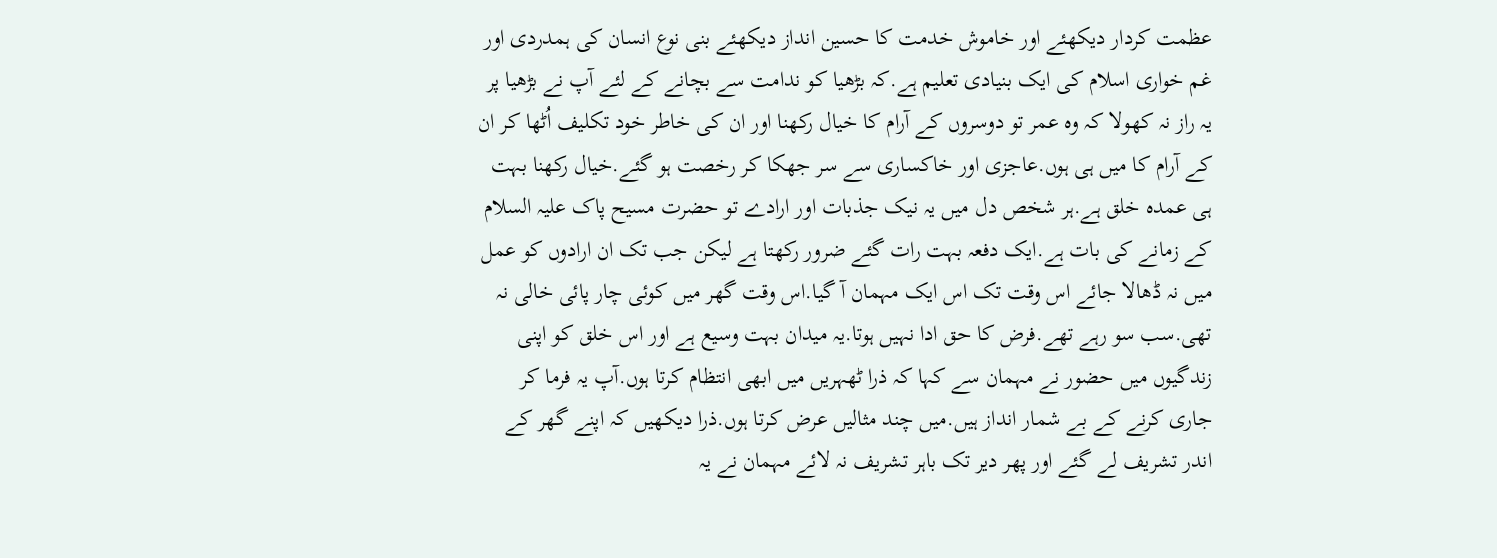عظمت کردار دیکھئے اور خاموش خدمت کا حسین انداز دیکھئے بنی نوع انسان کی ہمدردی اور غم خواری اسلام کی ایک بنیادی تعلیم ہے.کہ بڑھیا کو ندامت سے بچانے کے لئے آپ نے بڑھیا پر یہ راز نہ کھولا کہ وہ عمر تو دوسروں کے آرام کا خیال رکھنا اور ان کی خاطر خود تکلیف اُٹھا کر ان کے آرام کا میں ہی ہوں.عاجزی اور خاکساری سے سر جھکا کر رخصت ہو گئے.خیال رکھنا بہت ہی عمدہ خلق ہے.ہر شخص دل میں یہ نیک جذبات اور ارادے تو حضرت مسیح پاک علیہ السلام کے زمانے کی بات ہے.ایک دفعہ بہت رات گئے ضرور رکھتا ہے لیکن جب تک ان ارادوں کو عمل میں نہ ڈھالا جائے اس وقت تک اس ایک مہمان آ گیا.اس وقت گھر میں کوئی چار پائی خالی نہ تھی.سب سو رہے تھے.فرض کا حق ادا نہیں ہوتا.یہ میدان بہت وسیع ہے اور اس خلق کو اپنی زندگیوں میں حضور نے مہمان سے کہا کہ ذرا ٹھہریں میں ابھی انتظام کرتا ہوں.آپ یہ فرما کر جاری کرنے کے بے شمار انداز ہیں.میں چند مثالیں عرض کرتا ہوں.ذرا دیکھیں کہ اپنے گھر کے اندر تشریف لے گئے اور پھر دیر تک باہر تشریف نہ لائے مہمان نے یہ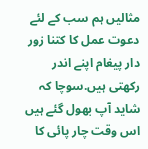مثالیں ہم سب کے لئے دعوت عمل کا کتنا زور دار پیغام اپنے اندر رکھتی ہیں.سوچا کہ شاید آپ بھول گئے ہیں اس وقت چار پائی کا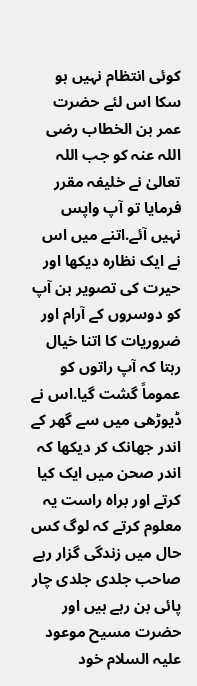کوئی انتظام نہیں ہو سکا اس لئے حضرت عمر بن الخطاب رضی اللہ عنہ کو جب اللہ تعالیٰ نے خلیفہ مقرر فرمایا تو آپ واپس نہیں آئے.اتنے میں اس نے ایک نظارہ دیکھا اور حیرت کی تصویر بن آپ کو دوسروں کے آرام اور ضروریات کا اتنا خیال رہتا کہ آپ راتوں کو عموماً گشت گیا.اس نے ڈیوڑھی میں سے گھر کے اندر جھانک کر دیکھا کہ اندر صحن میں ایک کیا کرتے اور براہ راست یہ معلوم کرتے کہ لوگ کس حال میں زندگی گزار رہے صاحب جلدی جلدی چار پائی بن رہے ہیں اور حضرت مسیح موعود علیہ السلام خود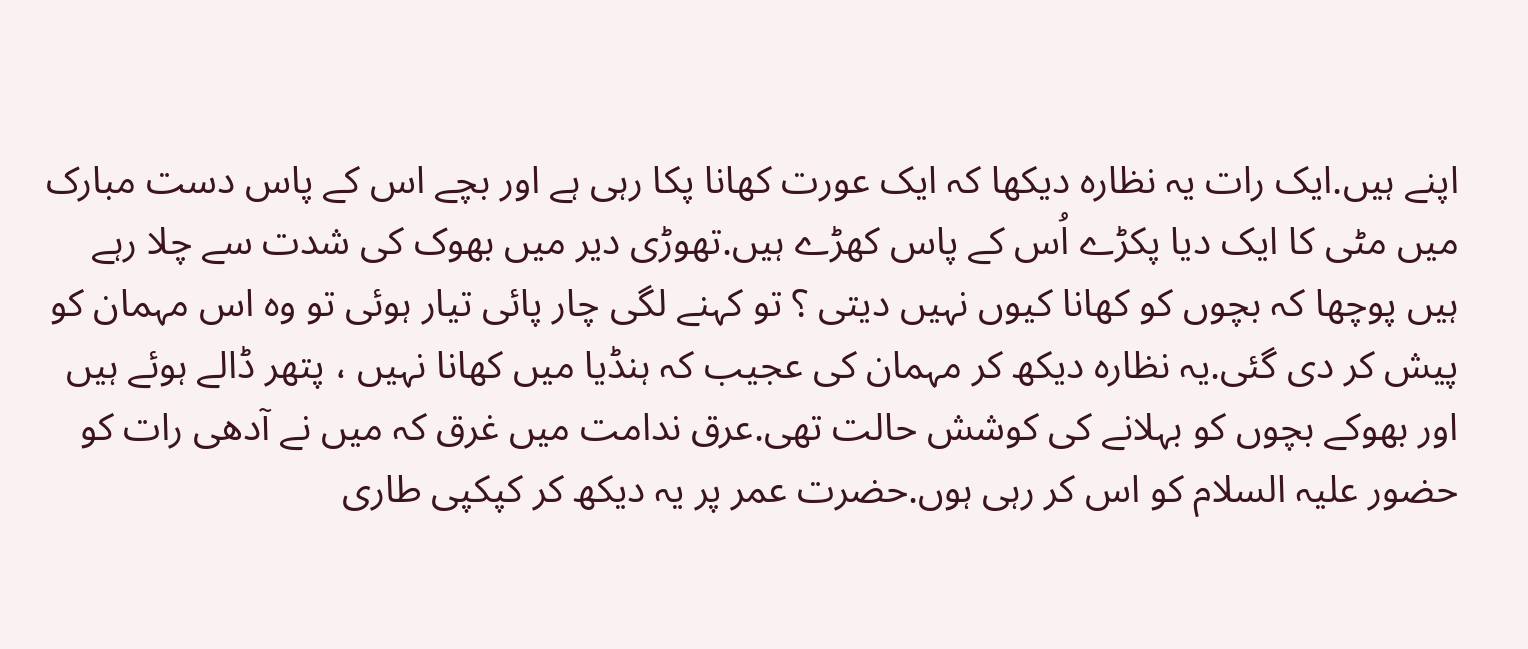اپنے ہیں.ایک رات یہ نظارہ دیکھا کہ ایک عورت کھانا پکا رہی ہے اور بچے اس کے پاس دست مبارک میں مٹی کا ایک دیا پکڑے اُس کے پاس کھڑے ہیں.تھوڑی دیر میں بھوک کی شدت سے چلا رہے ہیں پوچھا کہ بچوں کو کھانا کیوں نہیں دیتی ؟ تو کہنے لگی چار پائی تیار ہوئی تو وہ اس مہمان کو پیش کر دی گئی.یہ نظارہ دیکھ کر مہمان کی عجیب کہ ہنڈیا میں کھانا نہیں ، پتھر ڈالے ہوئے ہیں اور بھوکے بچوں کو بہلانے کی کوشش حالت تھی.عرق ندامت میں غرق کہ میں نے آدھی رات کو حضور علیہ السلام کو اس کر رہی ہوں.حضرت عمر پر یہ دیکھ کر کپکپی طاری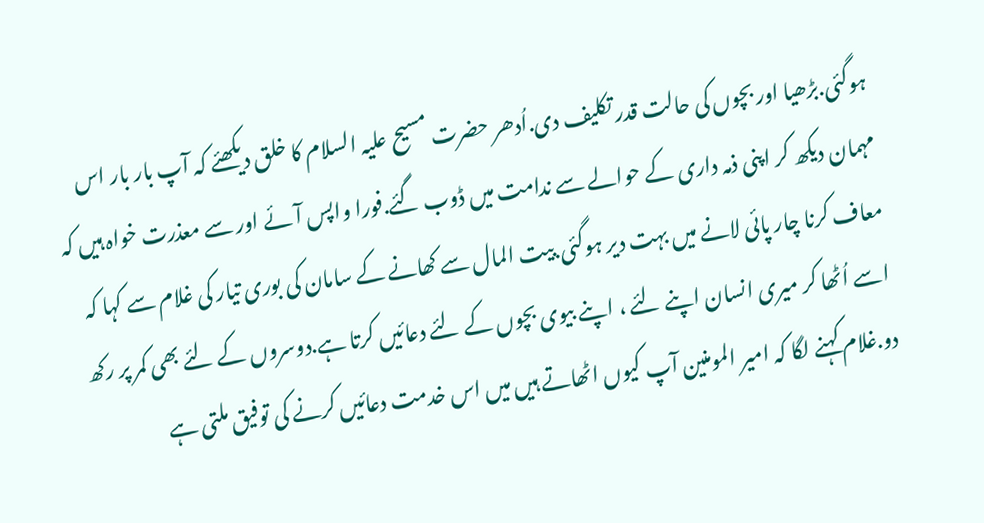ہوگئی.بڑھیا اور بچوں کی حالت قدر تکلیف دی.اُدھر حضرت مسیح علیہ السلام کا خلق دیکھئے کہ آپ بار بار اس مہمان دیکھ کر اپنی ذمہ داری کے حوالے سے ندامت میں ڈوب گئے.فورا واپس آئے اور سے معذرت خواہ ہیں کہ معاف کرنا چار پائی لانے میں بہت دیر ہوگئی.بیت المال سے کھانے کے سامان کی بوری تیار کی غلام سے کہا کہ اسے اُٹھا کر میری انسان اپنے لئے ، اپنے بیوی بچوں کے لئے دعائیں کرتا ہے.دوسروں کے لئے بھی کمر پر رکھ دو.غلام کہنے لگا کہ امیر المومنین آپ کیوں اٹھاتے ہیں میں اس خدمت دعائیں کرنے کی توفیق ملتی ہے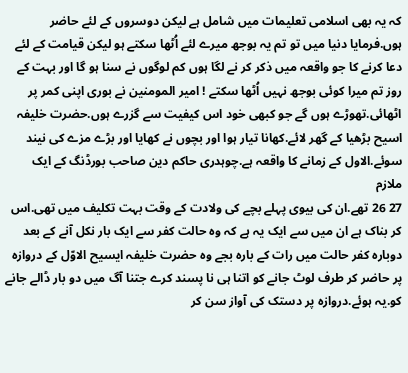کہ یہ بھی اسلامی تعلیمات میں شامل ہے لیکن دوسروں کے لئے حاضر ہوں.فرمایا دنیا میں تو تم یہ بوجھ میرے لئے اُٹھا سکتے ہو لیکن قیامت کے لئے دعا کرنے کا جو واقعہ میں ذکر کر نے لگا ہوں کم لوگوں نے سنا ہو گا اور بہت کے روز تم میرا کوئی بوجھ نہیں اُٹھا سکتے ! امیر المومنین نے بوری اپنی کمر پر اٹھائی.تھوڑے ہوں گے جو کبھی خود اس کیفیت سے گزرے ہوں.حضرت خلیفہ اسیح بڑھیا کے گھر لائے.کھانا تیار ہوا اور بچوں نے کھایا اور بڑے مزے کی نیند سوئے.الاول کے زمانے کا واقعہ ہے.چوہدری حاکم دین صاحب بورڈنگ کے ایک ملازم
27 26 تھے.ان کی بیوی پہلے بچے کی ولادت کے وقت بہت تکلیف میں تھی.اس کر بناک ہے ان میں سے ایک یہ ہے کہ وہ حالت کفر سے ایک بار نکل آنے کے بعد دوبارہ کفر حالت میں رات کے بارہ بجے وہ حضرت خلیفہ ایسیح الاوّل کے دروازہ پر حاضر کر طرف لوٹ جانے کو اتنا ہی نا پسند کرے جتنا آگ میں دو بار ڈالے جانے کو.یہ ہوئے.دروازہ پر دستک کی آواز سن کر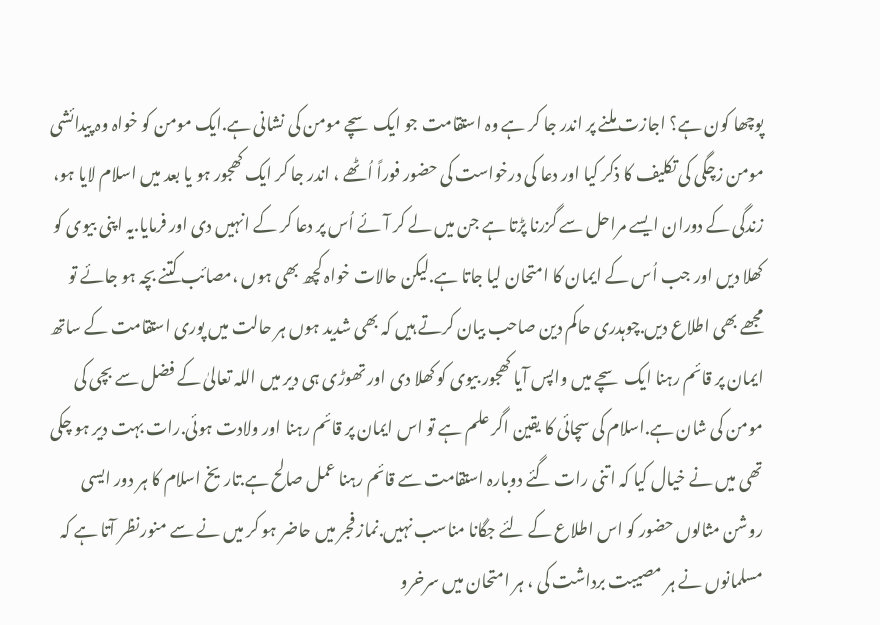پوچھا کون ہے؟ اجازت ملنے پر اندر جا کر ہے وہ استقامت جو ایک سچے مومن کی نشانی ہے.ایک مومن کو خواہ وہ پیدائشی مومن زچگی کی تکلیف کا ذکر کیا اور دعا کی درخواست کی حضور فوراً اُٹھے ، اندر جا کر ایک کھجور ہو یا بعد میں اسلام لایا ہو، زندگی کے دوران ایسے مراحل سے گزرنا پڑتا ہے جن میں لے کر آئے اُس پر دعا کر کے انہیں دی اور فرمایا.یہ اپنی بیوی کو کھلا دیں اور جب اُس کے ایمان کا امتحان لیا جاتا ہے.لیکن حالات خواہ کچھ بھی ہوں ،مصائب کتنے بچہ ہو جائے تو مجھے بھی اطلاع دیں.چوہدری حاکم دین صاحب بیان کرتے ہیں کہ بھی شدید ہوں ہر حالت میں پوری استقامت کے ساتھ ایمان پر قائم رہنا ایک سچے میں واپس آیا کھجور بیوی کو کھلا دی اور تھوڑی ہی دیر میں اللہ تعالیٰ کے فضل سے بچی کی مومن کی شان ہے.اسلام کی سچائی کا یقین اگر علم ہے تو اس ایمان پر قائم رہنا اور ولادت ہوئی.رات بہت دیر ہو چکی تھی میں نے خیال کیا کہ اتنی رات گئے دوبارہ استقامت سے قائم رہنا عمل صالح ہے.تاریخ اسلام کا ہر دور ایسی روشن مثالوں حضور کو اس اطلاع کے لئے جگانا مناسب نہیں.نماز فجر میں حاضر ہو کر میں نے سے منورنظر آتا ہے کہ مسلمانوں نے ہر مصیبت برداشت کی ، ہر امتحان میں سرخرو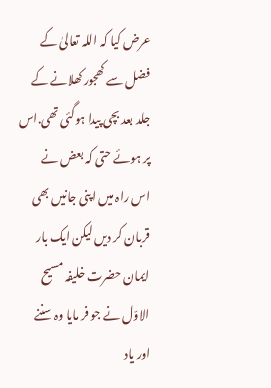عرض کیا کہ اللہ تعالیٰ کے فضل سے کھجور کھلانے کے جلد بعد بچی پیدا ہوگئی تھی.اس پر ہوئے حتی کہ بعض نے اس راہ میں اپنی جانیں بھی قربان کر دیں لیکن ایک بار ایمان حضرت خلیفہ مسیح الاوّل نے جو فر مایا وہ سننے اور یاد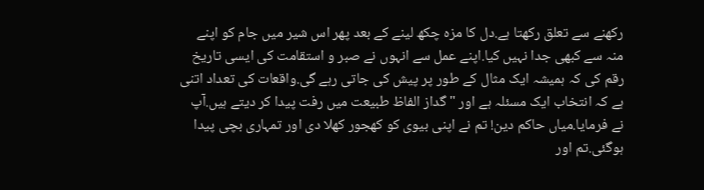رکھنے سے تعلق رکھتا ہے.دل کا مزہ چکھ لینے کے بعد پھر اس شیر میں جام کو اپنے منہ سے کبھی جدا نہیں کیا.اپنے عمل سے انہوں نے صبر و استقامت کی ایسی تاریخ رقم کی کہ ہمیشہ ایک مثال کے طور پر پیش کی جاتی رہے گی.واقعات کی تعداد اتنی ہے کہ انتخاب ایک مسئلہ ہے اور " گداز الفاظ طبیعت میں رفت پیدا کر دیتے ہیں.آپ نے فرمایا.میاں حاکم دین! تم نے اپنی بیوی کو کھجور کھلا دی اور تمہاری بچی پیدا ہوگئی.تم اور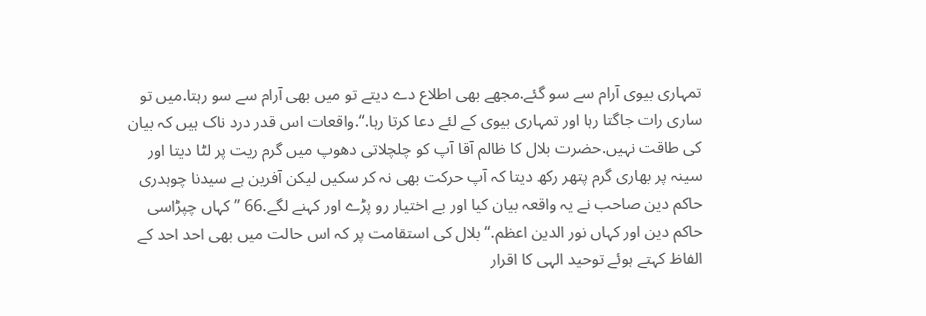تمہاری بیوی آرام سے سو گئے.مجھے بھی اطلاع دے دیتے تو میں بھی آرام سے سو رہتا.میں تو ساری رات جاگتا رہا اور تمہاری بیوی کے لئے دعا کرتا رہا.“.واقعات اس قدر درد ناک ہیں کہ بیان کی طاقت نہیں.حضرت بلال کا ظالم آقا آپ کو چلچلاتی دھوپ میں گرم ریت پر لٹا دیتا اور سینہ پر بھاری گرم پتھر رکھ دیتا کہ آپ حرکت بھی نہ کر سکیں لیکن آفرین ہے سیدنا چوہدری حاکم دین صاحب نے یہ واقعہ بیان کیا اور بے اختیار رو پڑے اور کہنے لگے.66 ” کہاں چپڑاسی حاکم دین اور کہاں نور الدین اعظم.“ بلال کی استقامت پر کہ اس حالت میں بھی احد احد کے الفاظ کہتے ہوئے توحید الہی کا اقرار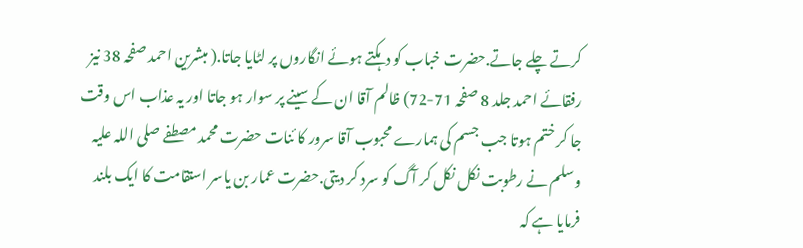کرتے چلے جاتے.حضرت خباب کو دہکتے ہوئے انگاروں پر لٹایا جاتا.( مبشرین احمد صفحہ 38 نیز رفقائے احمد جلد 8 صفحہ 71-72) ظالم آقا ان کے سینے پر سوار ہو جاتا اور یہ عذاب اس وقت جا کر ختم ہوتا جب جسم کی ہمارے محبوب آقا سرور کا ئنات حضرت محمد مصطفے صلی اللہ علیہ وسلم نے رطوبت نکل نکل کر آگ کو سرد کر دیتی.حضرت عمار بن یاسر استقامت کا ایک بلند فرمایا ہے کہ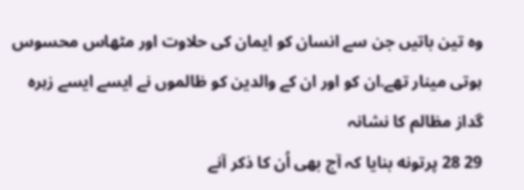وہ تین باتیں جن سے انسان کو ایمان کی حلاوت اور مٹھاس محسوس ہوتی مینار تھے.ان کو اور ان کے والدین کو ظالموں نے ایسے ایسے زہرہ گداز مظالم کا نشانہ
29 28 پرتونه بنایا کہ آج بھی اُن کا ذکر آنے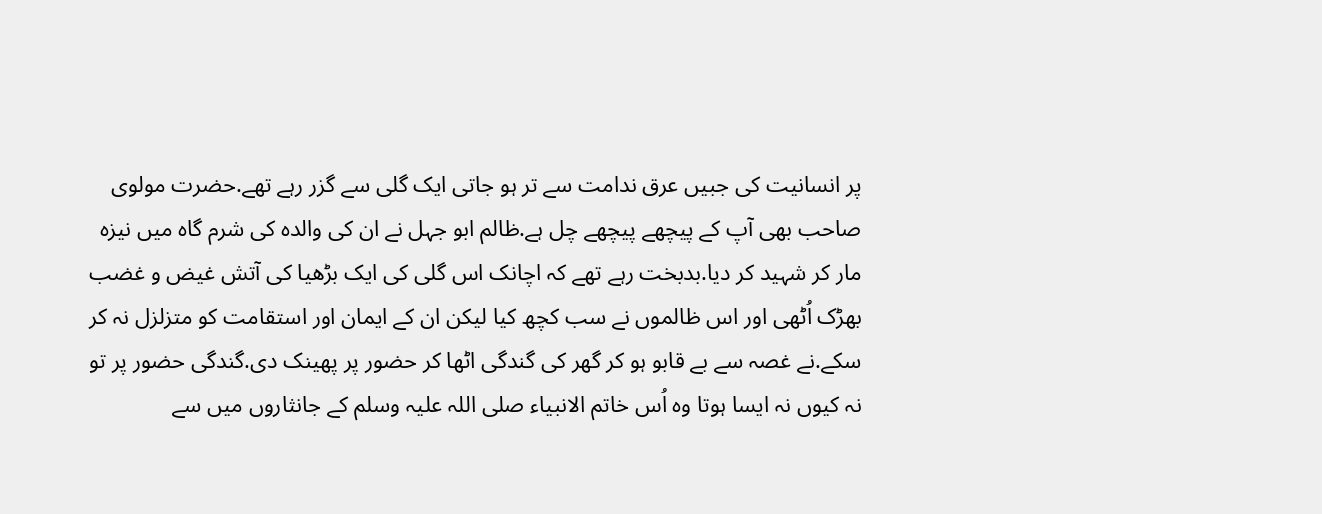پر انسانیت کی جبیں عرق ندامت سے تر ہو جاتی ایک گلی سے گزر رہے تھے.حضرت مولوی صاحب بھی آپ کے پیچھے پیچھے چل ہے.ظالم ابو جہل نے ان کی والدہ کی شرم گاہ میں نیزہ مار کر شہید کر دیا.بدبخت رہے تھے کہ اچانک اس گلی کی ایک بڑھیا کی آتش غیض و غضب بھڑک اُٹھی اور اس ظالموں نے سب کچھ کیا لیکن ان کے ایمان اور استقامت کو متزلزل نہ کر سکے.نے غصہ سے بے قابو ہو کر گھر کی گندگی اٹھا کر حضور پر پھینک دی.گندگی حضور پر تو نہ کیوں نہ ایسا ہوتا وہ اُس خاتم الانبیاء صلی اللہ علیہ وسلم کے جانثاروں میں سے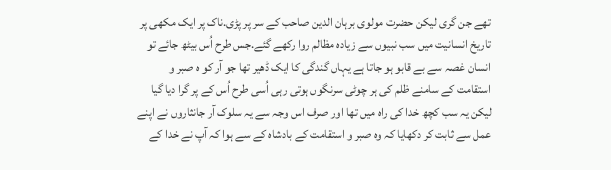تھے جن گری لیکن حضرت مولوی برہان الدین صاحب کے سر پر پڑی.ناک پر ایک مکھی پر تاریخ انسانیت میں سب نبیوں سے زیادہ مظالم روا رکھے گئے.جس طرح اُس بیٹھ جائے تو انسان غصہ سے بے قابو ہو جاتا ہے یہاں گندگی کا ایک ڈھیر تھا جو آر کو ہ صبر و استقامت کے سامنے ظلم کی ہر چوٹی سرنگوں ہوتی رہی اُسی طرح اُس کے پر گرا دیا گیا لیکن یہ سب کچھ خدا کی راہ میں تھا اور صرف اس وجہ سے یہ سلوک آر جانثاروں نے اپنے عمل سے ثابت کر دکھایا کہ وہ صبر و استقامت کے بادشاہ کے سے ہوا کہ آپ نے خدا کے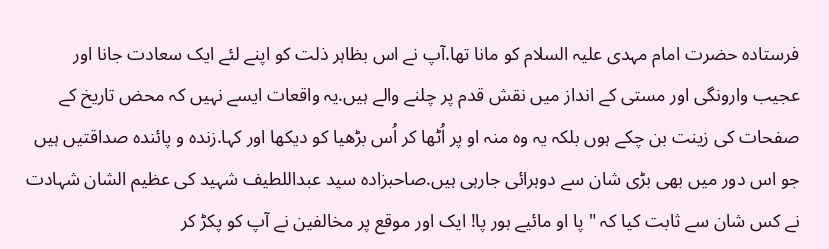فرستادہ حضرت امام مہدی علیہ السلام کو مانا تھا.آپ نے اس بظاہر ذلت کو اپنے لئے ایک سعادت جانا اور عجیب وارونگی اور مستی کے انداز میں نقش قدم پر چلنے والے ہیں.یہ واقعات ایسے نہیں کہ محض تاریخ کے صفحات کی زینت بن چکے ہوں بلکہ یہ وہ منہ او پر اُٹھا کر اُس بڑھیا کو دیکھا اور کہا.زندہ و پائندہ صداقتیں ہیں جو اس دور میں بھی بڑی شان سے دوہرائی جارہی ہیں.صاحبزادہ سید عبداللطیف شہید کی عظیم الشان شہادت نے کس شان سے ثابت کیا کہ " پا او مائیے ہور پا! ایک اور موقع پر مخالفین نے آپ کو پکڑ کر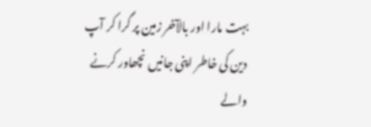بہت مارا اور بالآخر زمین پر گرا کر آپ دین کی خاطر اپنی جانیں نچھاور کرنے والے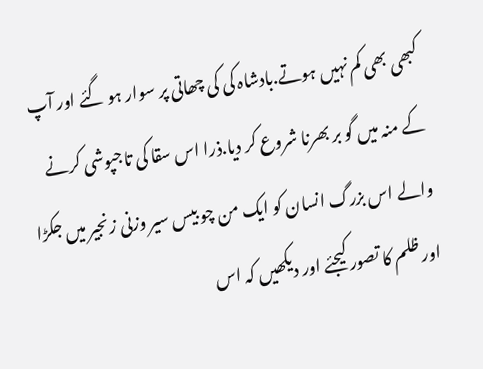کبھی بھی کم نہیں ہوتے.بادشاہ کی کی چھاتی پر سوار ہو گئے اور آپ کے منہ میں گو بر بھرنا شروع کر دیا.ذرا اس سقا کی تاجپوشی کرنے والے اس بزرگ انسان کو ایک من چو بیس سیر وزنی زنجیر میں جکڑا اور ظلم کا تصور کیجئے اور دیکھیں کہ اس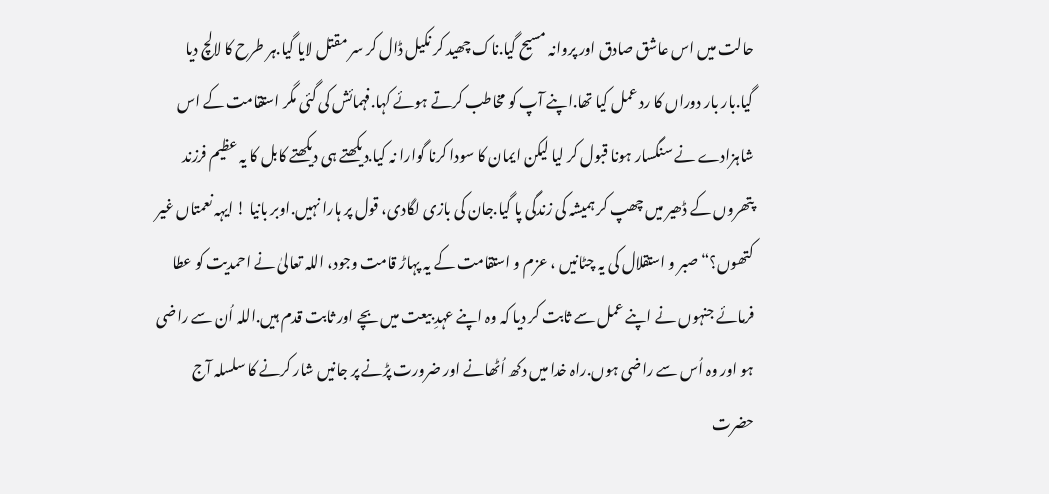حالت میں اس عاشق صادق اور پروانہ مسیح گیا.ناک چھید کر نکیل ڈال کر سر مقتل لایا گیا.ہر طرح کا لالچ دیا گیا.بار بار دوراں کا رد عمل کیا تھا.اپنے آپ کو مخاطب کرتے ہوئے کہا.فہمائش کی گئی مگر استقامت کے اس شاہزادے نے سنگسار ہونا قبول کر لیا لیکن ایمان کا سودا کرنا گوارا نہ کیا.دیکھتے ہی دیکھتے کابل کا یہ عظیم فرزند پتھروں کے ڈھیر میں چھپ کر ہمیشہ کی زندگی پا گیا.جان کی بازی لگادی، قول پر ہارا نہیں.اوبر بانیا ! ایہہ نعمتاں غیر کتھوں؟“ صبر و استقلال کی یہ چٹانیں ، عزم و استقامت کے یہ پہاڑ قامت وجود، اللہ تعالیٰ نے احمدیت کو عطا فرمائے جنہوں نے اپنے عمل سے ثابت کر دیا کہ وہ اپنے عہدِ بیعت میں بچے اور ثابت قدم ہیں.اللہ اُن سے راضی ہو اور وہ اُس سے راضی ہوں.راہ خدا میں دکھ اُٹھانے اور ضرورت پڑنے پر جانیں شار کرنے کا سلسلہ آج حضرت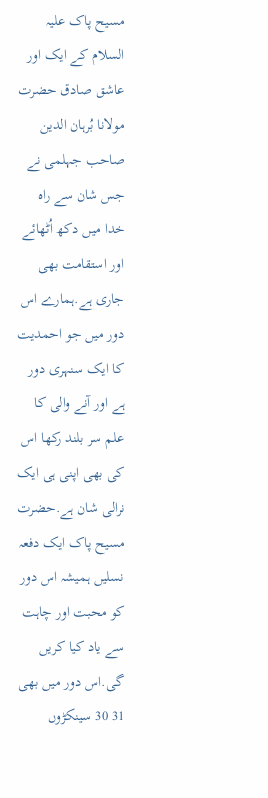مسیح پاک علیہ السلام کے ایک اور عاشق صادق حضرت مولانا بُرہان الدین صاحب جہلمی نے جس شان سے راہ خدا میں دکھ اُٹھائے اور استقامت بھی جاری ہے.ہمارے اس دور میں جو احمدیت کا ایک سنہری دور ہے اور آنے والی کا علم سر بلند رکھا اس کی بھی اپنی ہی ایک نرالی شان ہے.حضرت مسیح پاک ایک دفعہ نسلیں ہمیشہ اس دور کو محبت اور چاہت سے یاد کیا کریں گی.اس دور میں بھی
31 30 سینکڑوں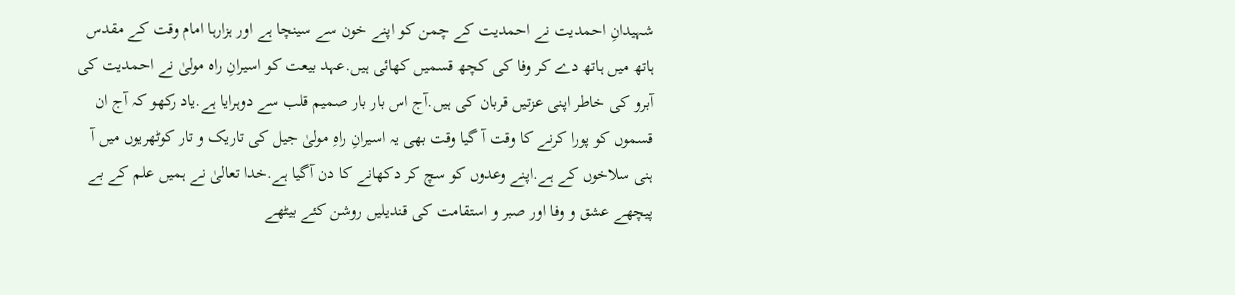شہیدانِ احمدیت نے احمدیت کے چمن کو اپنے خون سے سینچا ہے اور ہزارہا امام وقت کے مقدس ہاتھ میں ہاتھ دے کر وفا کی کچھ قسمیں کھائی ہیں.عہد بیعت کو اسیرانِ راہ مولیٰ نے احمدیت کی آبرو کی خاطر اپنی عزتیں قربان کی ہیں.آج اس بار بار صمیم قلب سے دوہرایا ہے.یاد رکھو کہ آج ان قسموں کو پورا کرنے کا وقت آ گیا وقت بھی یہ اسیرانِ راہِ مولیٰ جیل کی تاریک و تار کوٹھریوں میں آ ہنی سلاخوں کے ہے.اپنے وعدوں کو سچ کر دکھانے کا دن آگیا ہے.خدا تعالیٰ نے ہمیں علم کے بے پیچھے عشق و وفا اور صبر و استقامت کی قندیلیں روشن کئے بیٹھے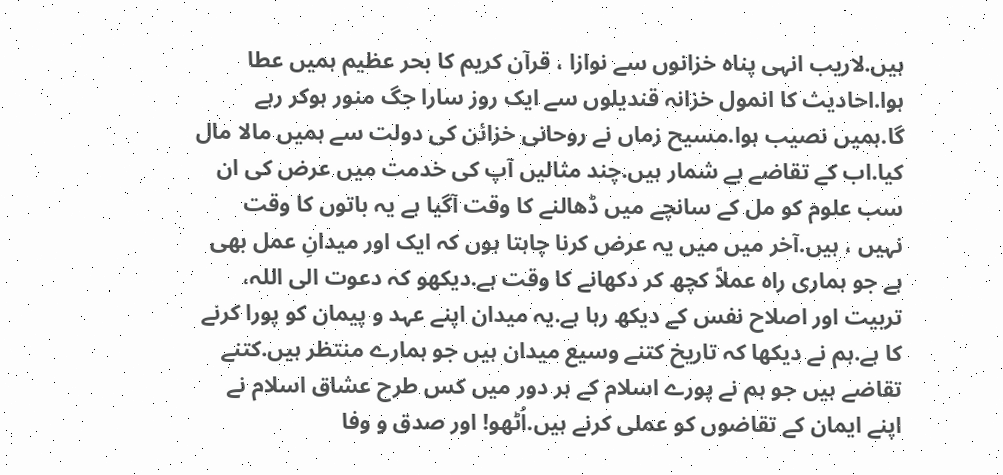ہیں.لاریب انہی پناہ خزانوں سے نوازا ، قرآن کریم کا بحر عظیم ہمیں عطا ہوا.احادیث کا انمول خزانہ قندیلوں سے ایک روز سارا جگ منور ہوکر رہے گا.ہمیں نصیب ہوا.مسیح زماں نے روحانی خزائن کی دولت سے ہمیں مالا مال کیا.اب کے تقاضے بے شمار ہیں.چند مثالیں آپ کی خدمت میں عرض کی ان سب علوم کو مل کے سانچے میں ڈھالنے کا وقت آگیا ہے یہ باتوں کا وقت نہیں ، ہیں.آخر میں میں یہ عرض کرنا چاہتا ہوں کہ ایک اور میدانِ عمل بھی ہے جو ہماری راہ عملاً کچھ کر دکھانے کا وقت ہے.دیکھو کہ دعوت الی اللہ، تربیت اور اصلاح نفس کے دیکھ رہا ہے.یہ میدان اپنے عہد و پیمان کو پورا کرنے کا ہے.ہم نے دیکھا کہ تاریخ کتنے وسیع میدان ہیں جو ہمارے منتظر ہیں.کتنے تقاضے ہیں جو ہم نے پورے اسلام کے ہر دور میں کس طرح عشاق اسلام نے اپنے ایمان کے تقاضوں کو عملی کرنے ہیں.اُٹھو! اور صدق و وفا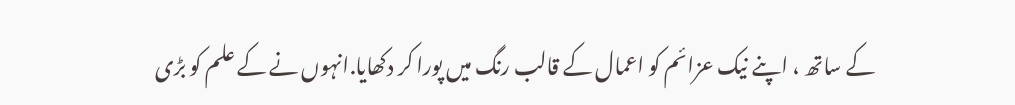کے ساتھ ، اپنے نیک عزائم کو اعمال کے قالب رنگ میں پورا کر دکھایا.انہوں نے کے علم کو بڑی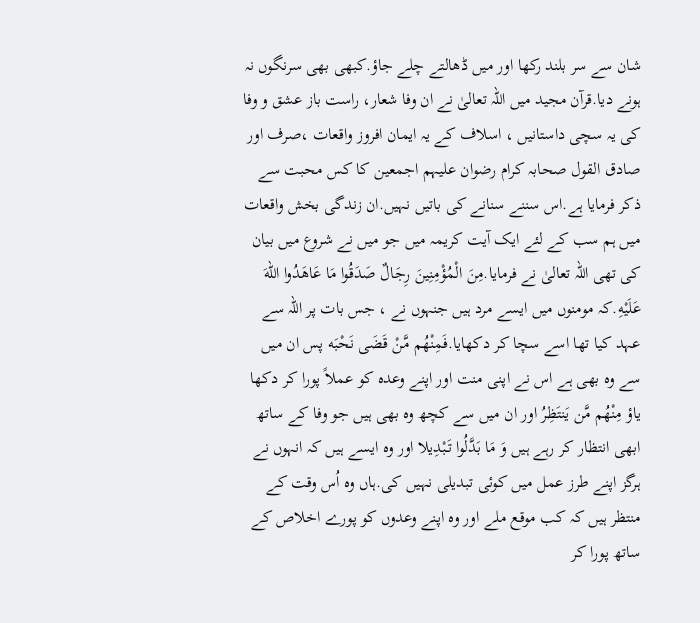شان سے سر بلند رکھا اور میں ڈھالتے چلے جاؤ.کبھی بھی سرنگوں نہ ہونے دیا.قرآن مجید میں اللہ تعالیٰ نے ان وفا شعار، راست باز عشق و وفا کی یہ سچی داستانیں ، اسلاف کے یہ ایمان افروز واقعات ،صرف اور صادق القول صحابہ کرام رضوان علیہم اجمعین کا کس محبت سے ذکر فرمایا ہے.اس سننے سنانے کی باتیں نہیں.ان زندگی بخش واقعات میں ہم سب کے لئے ایک آیت کریمہ میں جو میں نے شروع میں بیان کی تھی اللہ تعالیٰ نے فرمایا.مِنَ الْمُؤْمِنِينَ رِجَالٌ صَدَقُوا مَا عَاهَدُوا اللهَ عَلَيْهِ.کہ مومنوں میں ایسے مرد ہیں جنہوں نے ، جس بات پر اللہ سے عہد کیا تھا اسے سچا کر دکھایا.فَمِنْهُم مَّنْ قَضَى نَحْبَه پس ان میں سے وہ بھی ہے اس نے اپنی منت اور اپنے وعدہ کو عملاً پورا کر دکھا یاؤ مِنْهُم مَّن يَنتَظِرُ اور ان میں سے کچھ وہ بھی ہیں جو وفا کے ساتھ ابھی انتظار کر رہے ہیں وَ مَا بَدَّلُوا تَبْدِيلا اور وہ ایسے ہیں کہ انہوں نے ہرگز اپنے طرز عمل میں کوئی تبدیلی نہیں کی.ہاں وہ اُس وقت کے منتظر ہیں کہ کب موقع ملے اور وہ اپنے وعدوں کو پورے اخلاص کے ساتھ پورا کر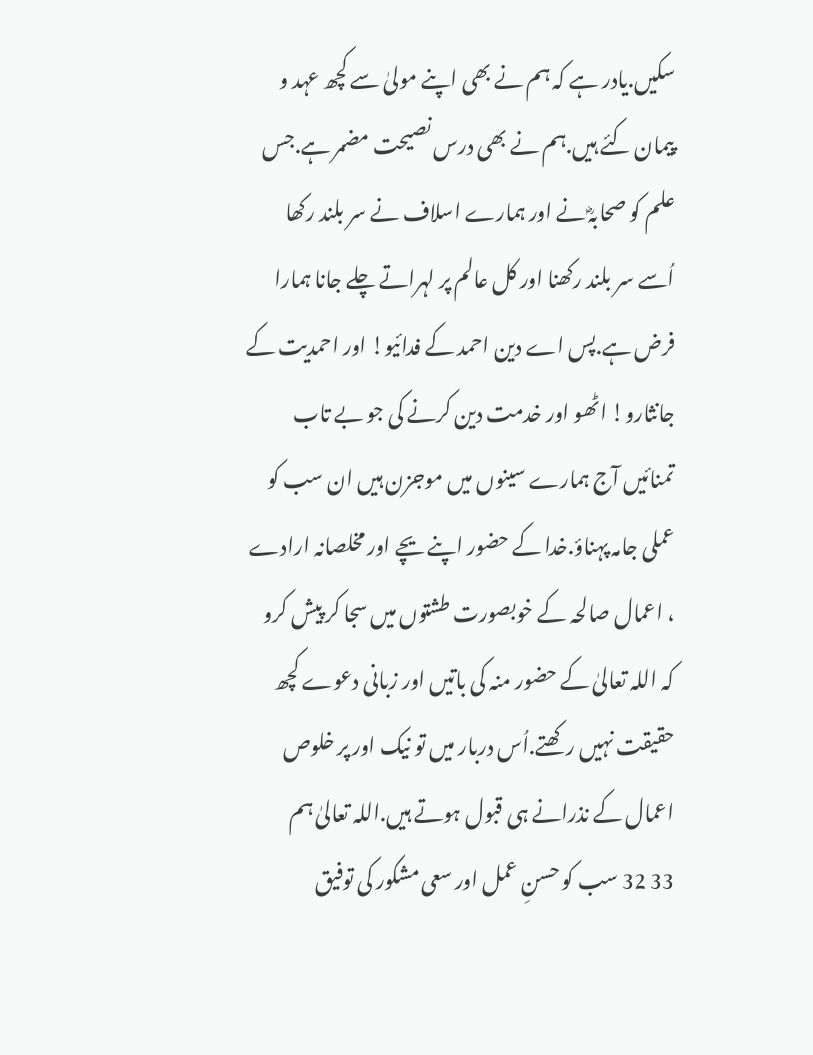سکیں.یادر ہے کہ ہم نے بھی اپنے مولیٰ سے کچھ عہد و پیمان کئے ہیں.ہم نے بھی درس نصیحت مضمر ہے.جس علم کو صحابہؓ نے اور ہمارے اسلاف نے سر بلند رکھا اُسے سر بلند رکھنا اور کل عالم پر لہراتے چلے جانا ہمارا فرض ہے.پس اے دین احمد کے فدائیو! اور احمدیت کے جانثارو! اٹھو اور خدمت دین کرنے کی جو بے تاب تمنائیں آج ہمارے سینوں میں موجزن ہیں ان سب کو عملی جامہ پہناؤ.خدا کے حضور اپنے یچے اور مخلصانہ ارادے ، اعمال صالحہ کے خوبصورت طشتوں میں سجا کر پیش کرو کہ اللہ تعالیٰ کے حضور منہ کی باتیں اور زبانی دعوے کچھ حقیقت نہیں رکھتے.اُس دربار میں تو نیک اور پر خلوص اعمال کے نذرانے ہی قبول ہوتے ہیں.اللہ تعالیٰ ہم
33 32 سب کو حسنِ عمل اور سعی مشکور کی توفیق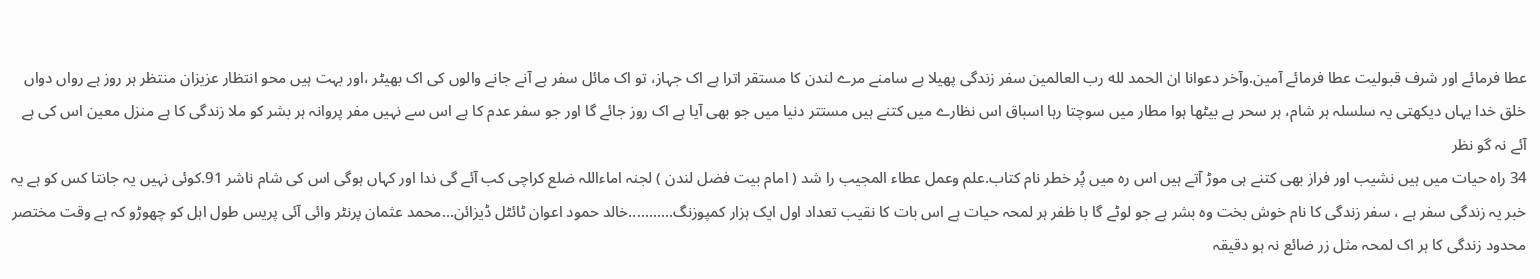عطا فرمائے اور شرف قبولیت عطا فرمائے آمین.وآخر دعوانا ان الحمد لله رب العالمين سفر زندگی پھیلا ہے سامنے مرے لندن کا مستقر اترا ہے اک جہاز، تو اک مائل سفر ہے آنے جانے والوں کی اک بھیٹر ،اور بہت ہیں محو انتظار عزیزان منتظر ہر روز ہے رواں دواں خلق خدا یہاں دیکھتی یہ سلسلہ ہر شام، ہر سحر ہے بیٹھا ہوا مطار میں سوچتا رہا اسباق اس نظارے میں کتنے ہیں مستتر دنیا میں جو بھی آیا ہے اک روز جائے گا اور جو سفر عدم کا ہے اس سے نہیں مفر پروانہ ہر بشر کو ملا زندگی کا ہے منزل معین اس کی ہے آئے نہ گو نظر
34 راہ حیات میں ہیں نشیب اور فراز بھی کتنے ہی موڑ آتے ہیں اس رہ میں پُر خطر نام کتاب.علم وعمل عطاء المجیب را شد ( امام بیت فضل لندن ) لجنہ اماءاللہ ضلع کراچی کب آئے گی ندا اور کہاں ہوگی اس کی شام ناشر 91.کوئی نہیں یہ جانتا کس کو ہے یہ خبر یہ زندگی سفر ہے ، سفر زندگی کا نام خوش بخت وہ بشر ہے جو لوٹے گا با ظفر ہر لمحہ حیات ہے اس بات کا نقیب تعداد اول ایک ہزار کمپوزنگ...........خالد حمود اعوان ٹائٹل ڈیزائن...محمد عثمان پرنٹر وائی آئی پریس طول اہل کو چھوڑو کہ ہے وقت مختصر محدود زندگی کا ہر اک لمحہ مثل زر ضائع نہ ہو دقیقہ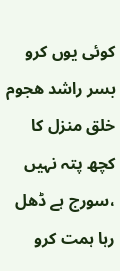کوئی یوں کرو بسر راشد هجوم خلق منزل کا کچھ پتہ نہیں ،سورج ہے ڈھل رہا ہمت کرو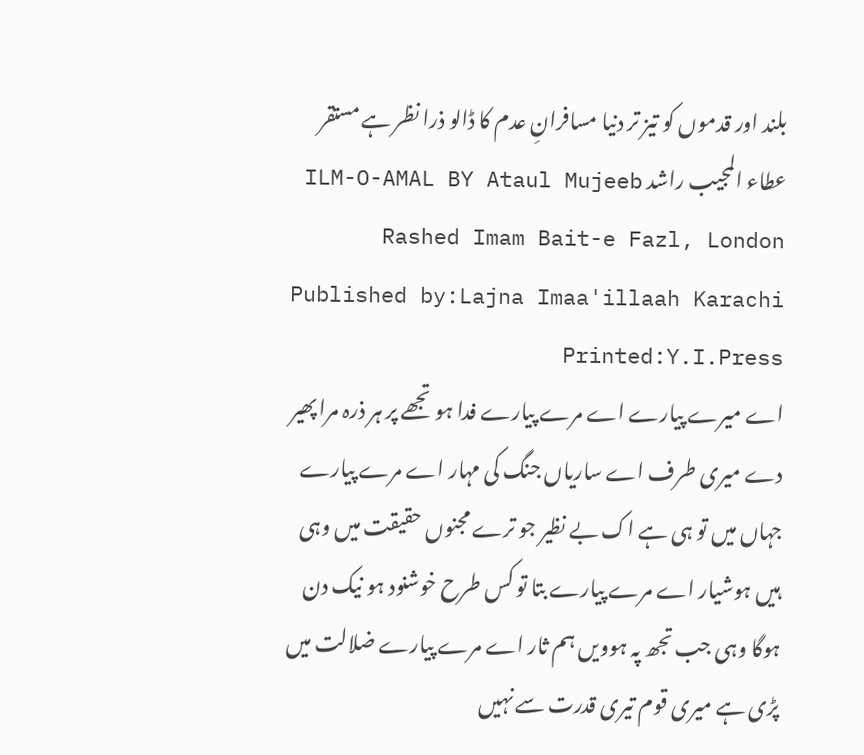بلند اور قدموں کو تیز تر دنیا مسافرانِ عدم کا ڈالو ذرا نظر ہے مستقر عطاء المجیب راشد ILM-O-AMAL BY Ataul Mujeeb Rashed Imam Bait-e Fazl, London Published by:Lajna Imaa'illaah Karachi Printed:Y.I.Press
اے میرے پیارے اے مرے پیارے فدا ہو تجھے پر ہر ذرہ مرا پھیر دے میری طرف اے ساریاں جنگ کی مہار اے مرے پیارے جہاں میں تو ہی ہے اک بے نظیر جو ترے مجنوں حقیقت میں وہی ہیں ہوشیار اے مرے پیارے بتا تو کس طرح خوشنود ہو نیک دن ہوگا وہی جب تجھ پہ ہوویں ہم ثار اے مرے پیارے ضلالت میں پڑی ہے میری قوم تیری قدرت سے نہیں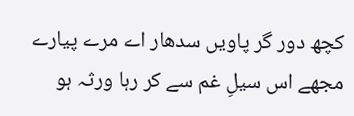کچھ دور گر پاویں سدھار اے مرے پیارے مجھے اس سیلِ غم سے کر رہا ورثہ ہو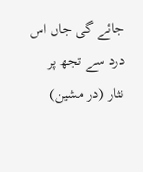جائے گی جاں اس درد سے تجھ پر نثار (در مشین)